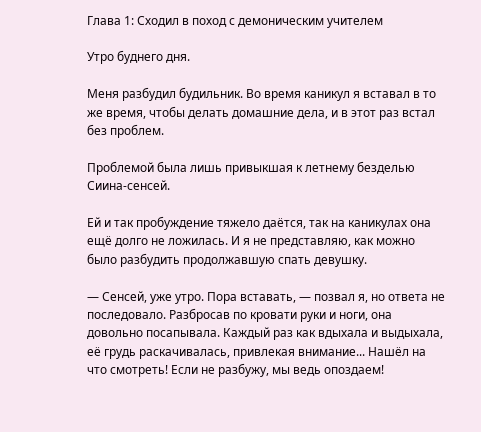Глава 1: Сходил в поход с демоническим учителем

Утро буднего дня.

Меня разбудил будильник. Во время каникул я вставал в то же время, чтобы делать домашние дела, и в этот раз встал без проблем.

Проблемой была лишь привыкшая к летнему безделью Сиина-сенсей.

Ей и так пробуждение тяжело даётся, так на каникулах она ещё долго не ложилась. И я не представляю, как можно было разбудить продолжавшую спать девушку.

— Сенсей, уже утро. Пора вставать, — позвал я, но ответа не последовало. Разбросав по кровати руки и ноги, она довольно посапывала. Каждый раз как вдыхала и выдыхала, её грудь раскачивалась, привлекая внимание... Нашёл на что смотреть! Если не разбужу, мы ведь опоздаем!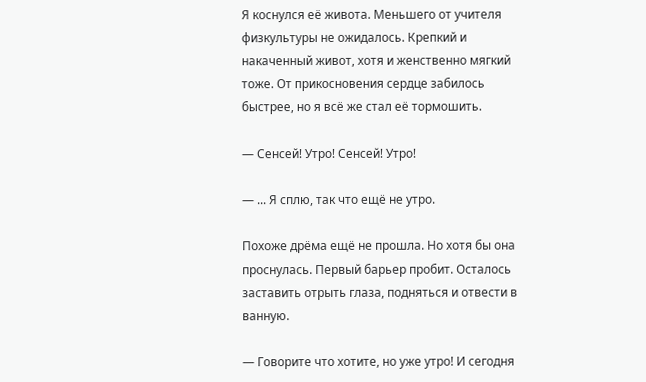Я коснулся её живота. Меньшего от учителя физкультуры не ожидалось. Крепкий и накаченный живот, хотя и женственно мягкий тоже. От прикосновения сердце забилось быстрее, но я всё же стал её тормошить.

— Сенсей! Утро! Сенсей! Утро!

— ... Я сплю, так что ещё не утро.

Похоже дрёма ещё не прошла. Но хотя бы она проснулась. Первый барьер пробит. Осталось заставить отрыть глаза, подняться и отвести в ванную.

— Говорите что хотите, но уже утро! И сегодня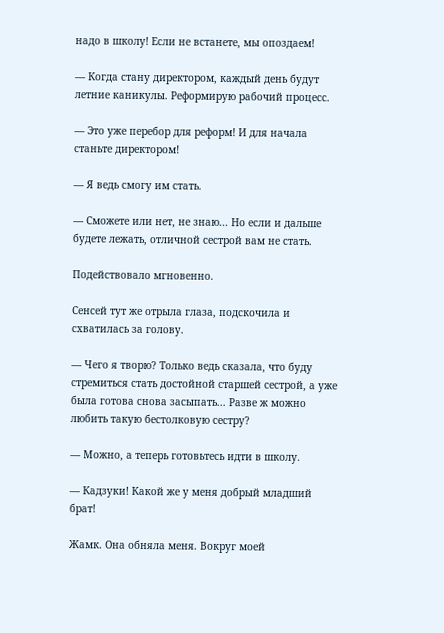надо в школу! Если не встанете, мы опоздаем!

— Когда стану директором, каждый день будут летние каникулы. Реформирую рабочий процесс.

— Это уже перебор для реформ! И для начала станьте директором!

— Я ведь смогу им стать.

— Сможете или нет, не знаю... Но если и дальше будете лежать, отличной сестрой вам не стать.

Подействовало мгновенно.

Сенсей тут же отрыла глаза, подскочила и схватилась за голову.

— Чего я творю? Только ведь сказала, что буду стремиться стать достойной старшей сестрой, а уже была готова снова засыпать... Разве ж можно любить такую бестолковую сестру?

— Можно, а теперь готовьтесь идти в школу.

— Кадзуки! Какой же у меня добрый младший брат!

Жамк. Она обняла меня. Вокруг моей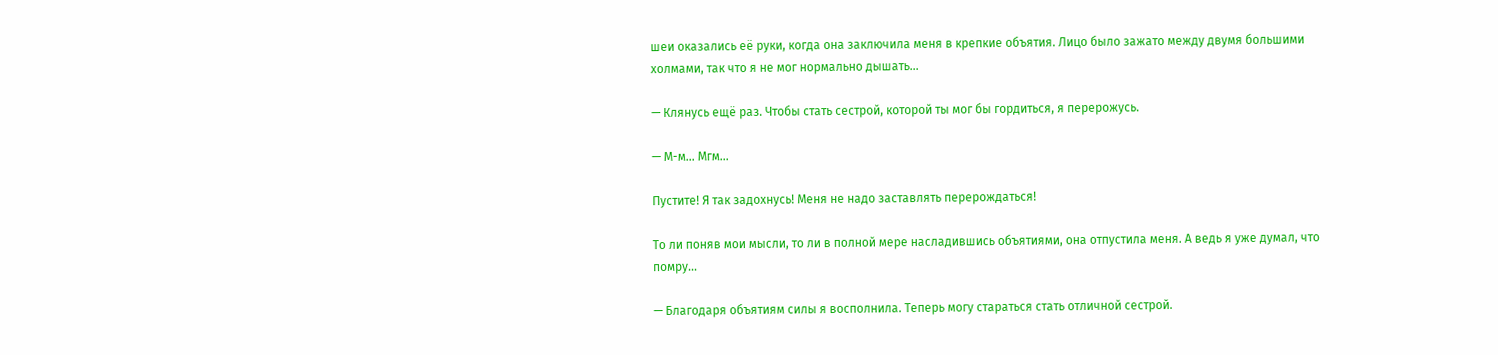шеи оказались её руки, когда она заключила меня в крепкие объятия. Лицо было зажато между двумя большими холмами, так что я не мог нормально дышать...

— Клянусь ещё раз. Чтобы стать сестрой, которой ты мог бы гордиться, я перерожусь.

— М-м... Мгм...

Пустите! Я так задохнусь! Меня не надо заставлять перерождаться!

То ли поняв мои мысли, то ли в полной мере насладившись объятиями, она отпустила меня. А ведь я уже думал, что помру...

— Благодаря объятиям силы я восполнила. Теперь могу стараться стать отличной сестрой.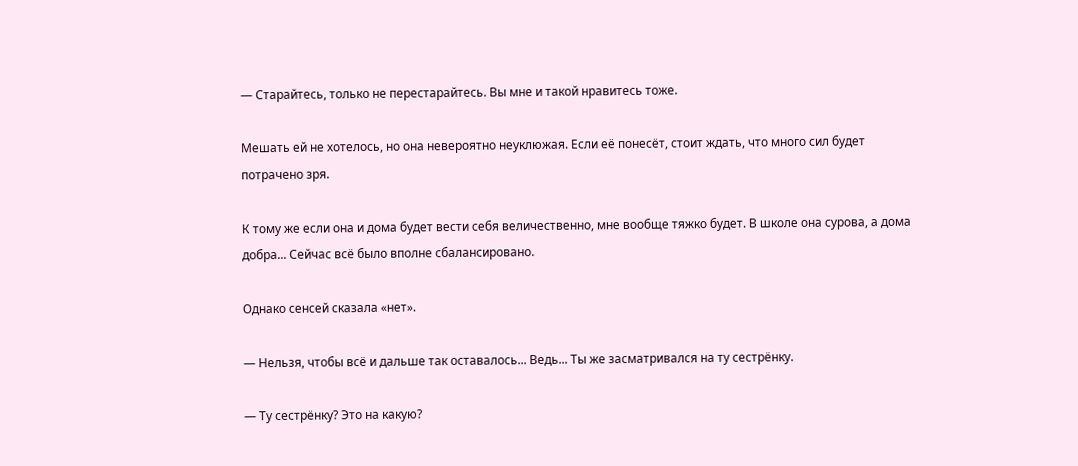— Старайтесь, только не перестарайтесь. Вы мне и такой нравитесь тоже.

Мешать ей не хотелось, но она невероятно неуклюжая. Если её понесёт, стоит ждать, что много сил будет потрачено зря.

К тому же если она и дома будет вести себя величественно, мне вообще тяжко будет. В школе она сурова, а дома добра... Сейчас всё было вполне сбалансировано.

Однако сенсей сказала «нет».

— Нельзя, чтобы всё и дальше так оставалось... Ведь... Ты же засматривался на ту сестрёнку.

— Ту сестрёнку? Это на какую?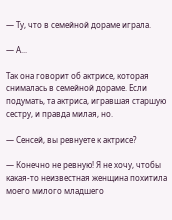— Ту, что в семейной дораме играла.

— А...

Так она говорит об актрисе, которая снималась в семейной дораме. Если подумать, та актриса, игравшая старшую сестру, и правда милая, но.

— Сенсей, вы ревнуете к актрисе?

— Конечно не ревную! Я не хочу, чтобы какая-то неизвестная женщина похитила моего милого младшего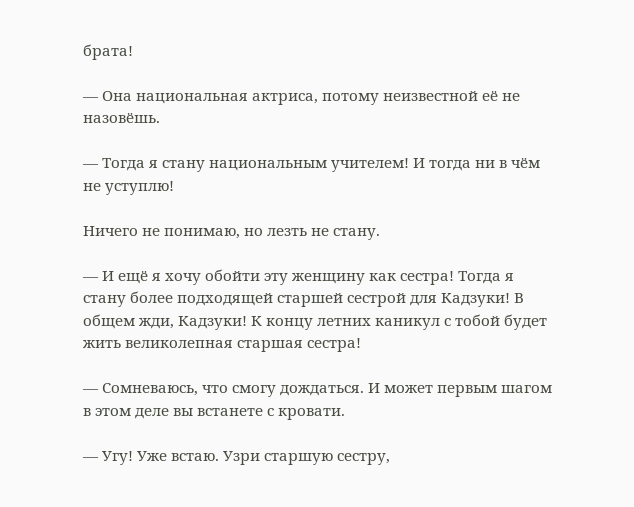брата!

— Она национальная актриса, потому неизвестной её не назовёшь.

— Тогда я стану национальным учителем! И тогда ни в чём не уступлю!

Ничего не понимаю, но лезть не стану.

— И ещё я хочу обойти эту женщину как сестра! Тогда я стану более подходящей старшей сестрой для Кадзуки! В общем жди, Кадзуки! К концу летних каникул с тобой будет жить великолепная старшая сестра!

— Сомневаюсь, что смогу дождаться. И может первым шагом в этом деле вы встанете с кровати.

— Угу! Уже встаю. Узри старшую сестру,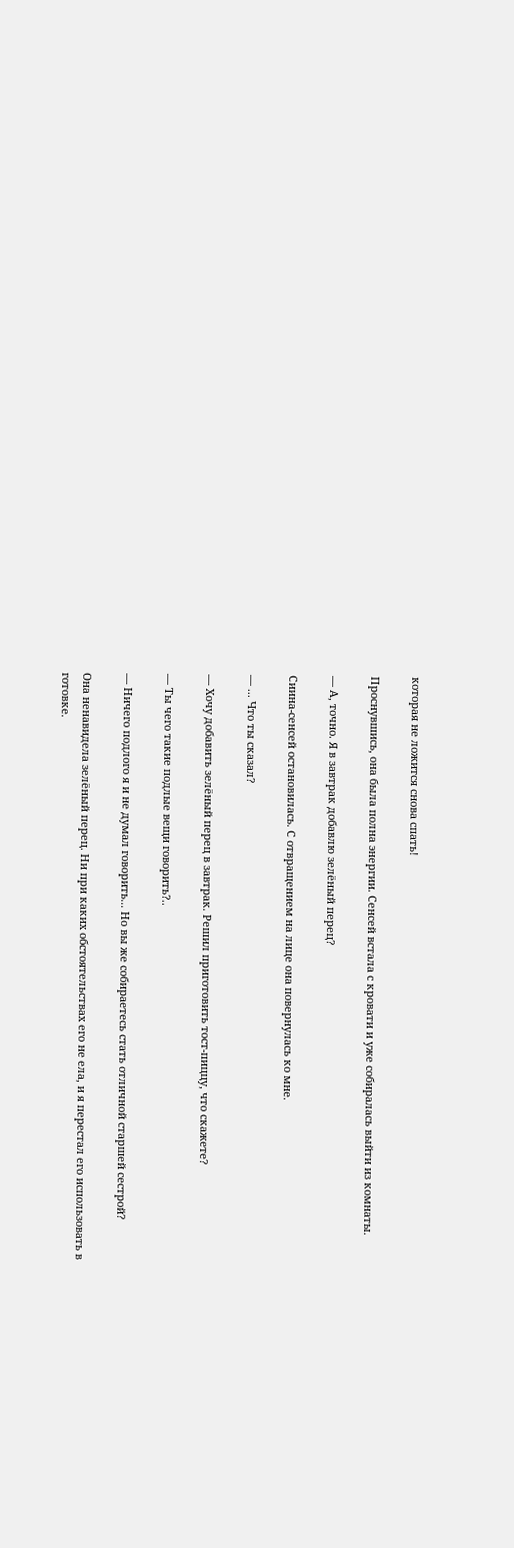которая не ложится снова спать!

Проснувшись, она была полна энергии. Сенсей встала с кровати и уже собиралась выйти из комнаты.

— А, точно. Я в завтрак добавлю зелёный перец?

Сиина-сенсей остановилась. С отвращением на лице она повернулась ко мне.

— ... Что ты сказал?

— Хочу добавить зелёный перец в завтрак. Решил приготовить тост-пиццу, что скажете?

— Ты чего такие подлые вещи говорить?..

— Ничего подлого я и не думал говорить... Но вы же собираетесь стать отличной старшей сестрой?

Она ненавидела зелёный перец. Ни при каких обстоятельствах его не ела, и я перестал его использовать в готовке.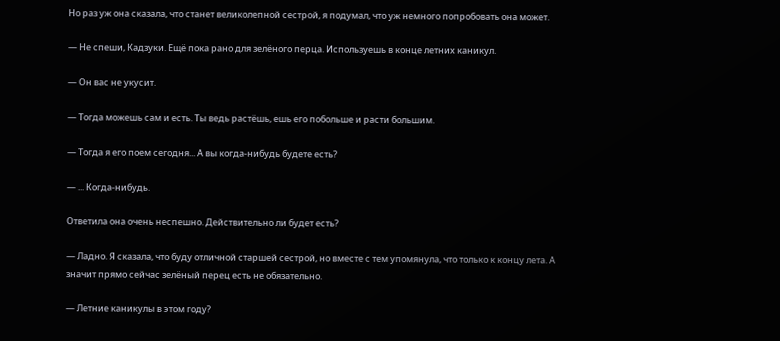Но раз уж она сказала, что станет великолепной сестрой, я подумал, что уж немного попробовать она может.

— Не спеши, Кадзуки. Ещё пока рано для зелёного перца. Используешь в конце летних каникул.

— Он вас не укусит.

— Тогда можешь сам и есть. Ты ведь растёшь, ешь его побольше и расти большим.

— Тогда я его поем сегодня... А вы когда-нибудь будете есть?

— ... Когда-нибудь.

Ответила она очень неспешно. Действительно ли будет есть?

— Ладно. Я сказала, что буду отличной старшей сестрой, но вместе с тем упомянула, что только к концу лета. А значит прямо сейчас зелёный перец есть не обязательно.

— Летние каникулы в этом году?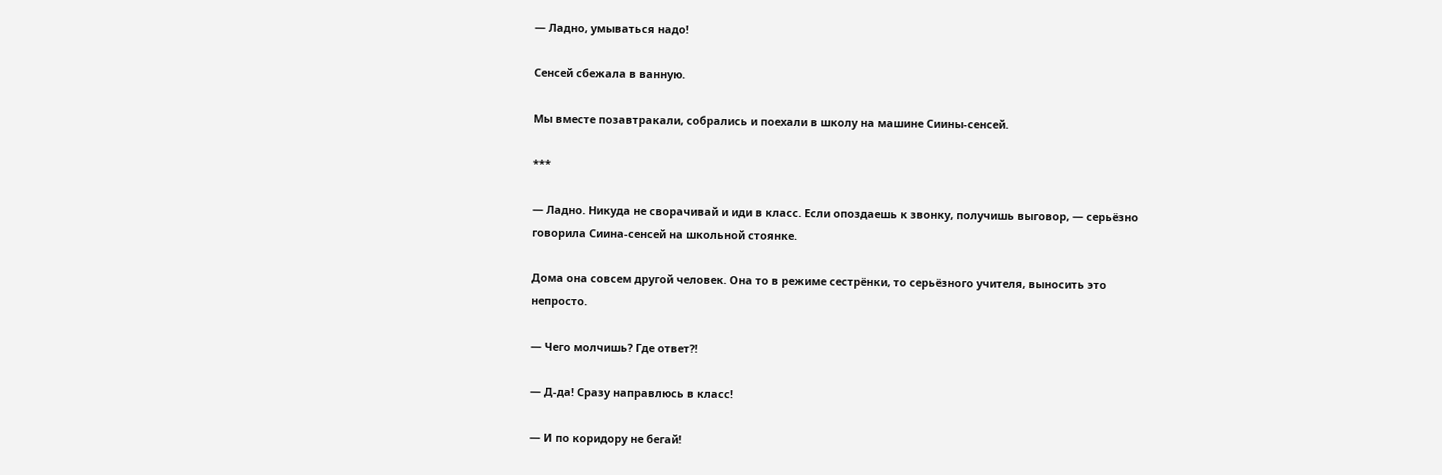— Ладно, умываться надо!

Сенсей сбежала в ванную.

Мы вместе позавтракали, собрались и поехали в школу на машине Сиины-сенсей.

***

— Ладно. Никуда не сворачивай и иди в класс. Если опоздаешь к звонку, получишь выговор, — серьёзно говорила Сиина-сенсей на школьной стоянке.

Дома она совсем другой человек. Она то в режиме сестрёнки, то серьёзного учителя, выносить это непросто.

— Чего молчишь? Где ответ?!

— Д-да! Сразу направлюсь в класс!

— И по коридору не бегай!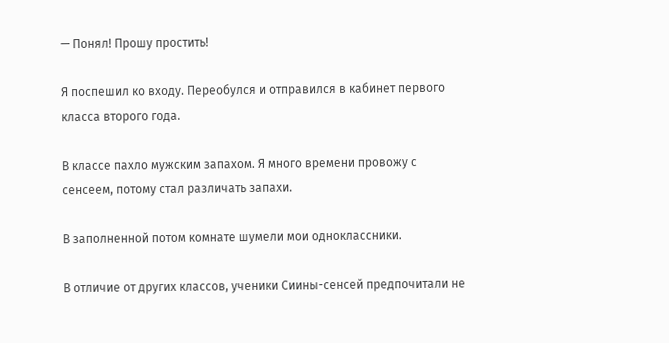— Понял! Прошу простить!

Я поспешил ко входу. Переобулся и отправился в кабинет первого класса второго года.

В классе пахло мужским запахом. Я много времени провожу с сенсеем, потому стал различать запахи.

В заполненной потом комнате шумели мои одноклассники.

В отличие от других классов, ученики Сиины-сенсей предпочитали не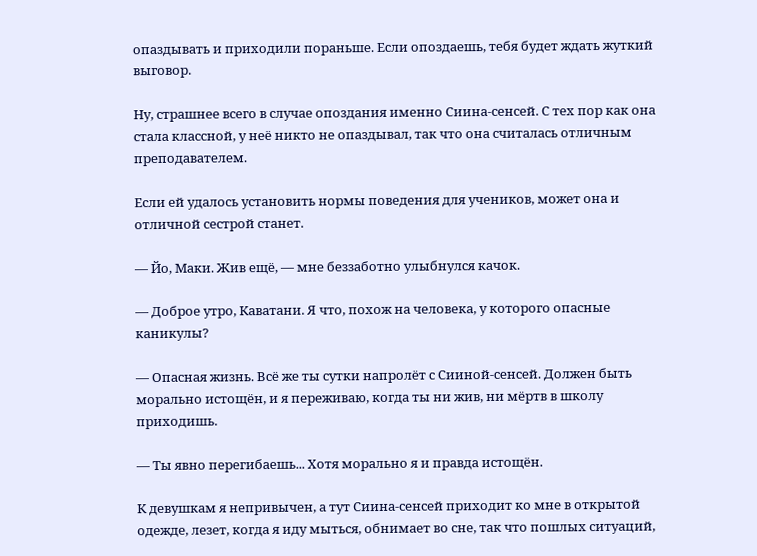опаздывать и приходили пораньше. Если опоздаешь, тебя будет ждать жуткий выговор.

Ну, страшнее всего в случае опоздания именно Сиина-сенсей. С тех пор как она стала классной, у неё никто не опаздывал, так что она считалась отличным преподавателем.

Если ей удалось установить нормы поведения для учеников, может она и отличной сестрой станет.

— Йо, Маки. Жив ещё, — мне беззаботно улыбнулся качок.

— Доброе утро, Каватани. Я что, похож на человека, у которого опасные каникулы?

— Опасная жизнь. Всё же ты сутки напролёт с Сииной-сенсей. Должен быть морально истощён, и я переживаю, когда ты ни жив, ни мёртв в школу приходишь.

— Ты явно перегибаешь... Хотя морально я и правда истощён.

К девушкам я непривычен, а тут Сиина-сенсей приходит ко мне в открытой одежде, лезет, когда я иду мыться, обнимает во сне, так что пошлых ситуаций,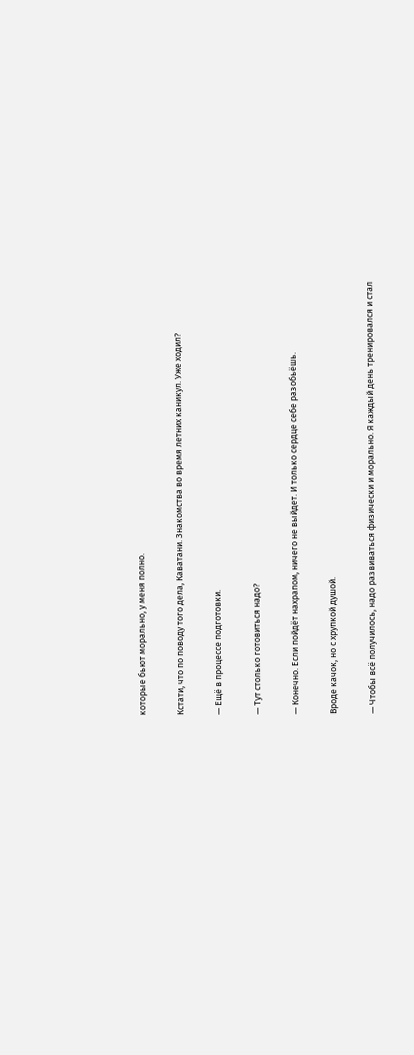которые бьют морально, у меня полно.

Кстати, что по поводу того дела, Каватани. Знакомства во время летних каникул. Уже ходил?

— Ещё в процессе подготовки.

— Тут столько готовиться надо?

— Конечно. Если пойдёт нахрапом, ничего не выйдет. И только сердце себе разобьёшь.

Вроде качок, но с хрупкой душой.

— Чтобы всё получилось, надо развиваться физически и морально. Я каждый день тренировался и стал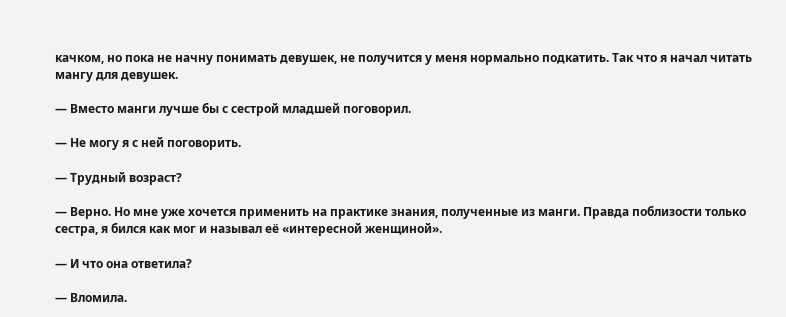качком, но пока не начну понимать девушек, не получится у меня нормально подкатить. Так что я начал читать мангу для девушек.

— Вместо манги лучше бы с сестрой младшей поговорил.

— Не могу я с ней поговорить.

— Трудный возраст?

— Верно. Но мне уже хочется применить на практике знания, полученные из манги. Правда поблизости только сестра, я бился как мог и называл её «интересной женщиной».

— И что она ответила?

— Вломила.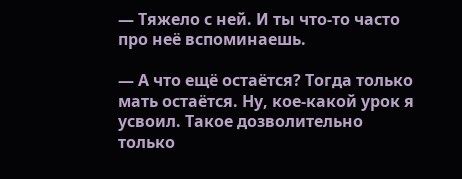— Тяжело с ней. И ты что-то часто про неё вспоминаешь.

— А что ещё остаётся? Тогда только мать остаётся. Ну, кое-какой урок я усвоил. Такое дозволительно только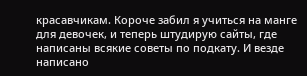красавчикам. Короче забил я учиться на манге для девочек, и теперь штудирую сайты, где написаны всякие советы по подкату. И везде написано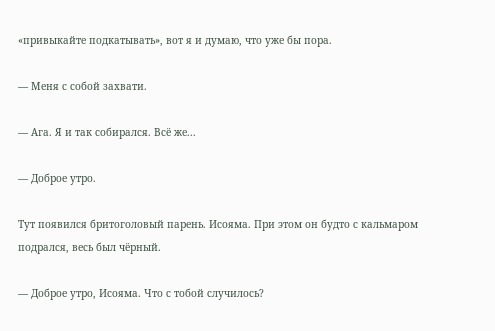«привыкайте подкатывать», вот я и думаю, что уже бы пора.

— Меня с собой захвати.

— Ага. Я и так собирался. Всё же...

— Доброе утро.

Тут появился бритоголовый парень. Исояма. При этом он будто с кальмаром подрался, весь был чёрный.

— Доброе утро, Исояма. Что с тобой случилось?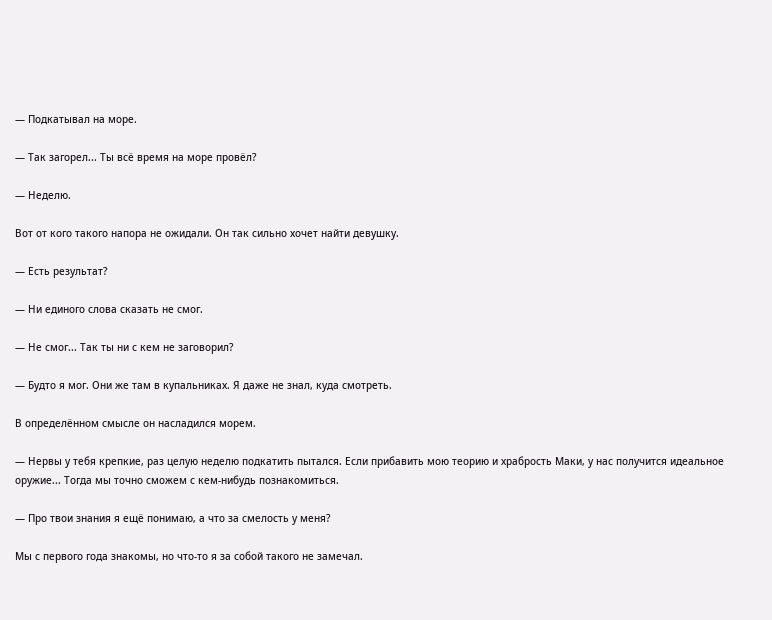— Подкатывал на море.

— Так загорел... Ты всё время на море провёл?

— Неделю.

Вот от кого такого напора не ожидали. Он так сильно хочет найти девушку.

— Есть результат?

— Ни единого слова сказать не смог.

— Не смог... Так ты ни с кем не заговорил?

— Будто я мог. Они же там в купальниках. Я даже не знал, куда смотреть.

В определённом смысле он насладился морем.

— Нервы у тебя крепкие, раз целую неделю подкатить пытался. Если прибавить мою теорию и храбрость Маки, у нас получится идеальное оружие... Тогда мы точно сможем с кем-нибудь познакомиться.

— Про твои знания я ещё понимаю, а что за смелость у меня?

Мы с первого года знакомы, но что-то я за собой такого не замечал.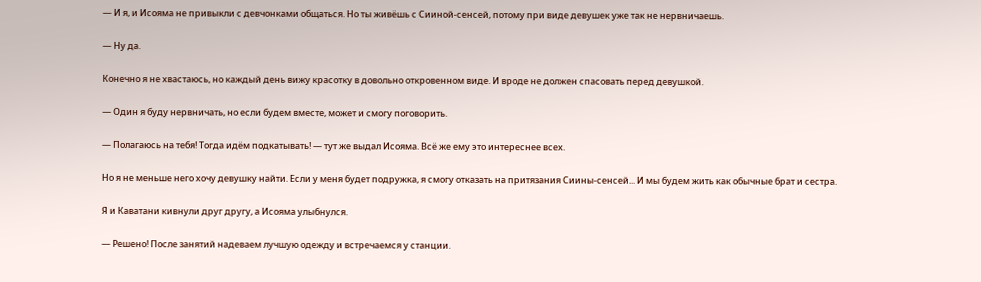— И я, и Исояма не привыкли с девчонками общаться. Но ты живёшь с Сииной-сенсей, потому при виде девушек уже так не нервничаешь.

— Ну да.

Конечно я не хвастаюсь, но каждый день вижу красотку в довольно откровенном виде. И вроде не должен спасовать перед девушкой.

— Один я буду нервничать, но если будем вместе, может и смогу поговорить.

— Полагаюсь на тебя! Тогда идём подкатывать! — тут же выдал Исояма. Всё же ему это интереснее всех.

Но я не меньше него хочу девушку найти. Если у меня будет подружка, я смогу отказать на притязания Сиины-сенсей... И мы будем жить как обычные брат и сестра.

Я и Каватани кивнули друг другу, а Исояма улыбнулся.

— Решено! После занятий надеваем лучшую одежду и встречаемся у станции.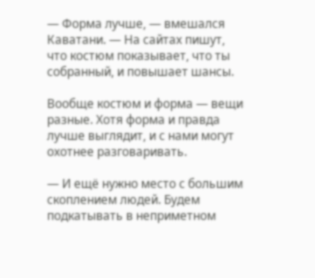— Форма лучше, — вмешался Каватани. — На сайтах пишут, что костюм показывает, что ты собранный, и повышает шансы.

Вообще костюм и форма — вещи разные. Хотя форма и правда лучше выглядит, и с нами могут охотнее разговаривать.

— И ещё нужно место с большим скоплением людей. Будем подкатывать в неприметном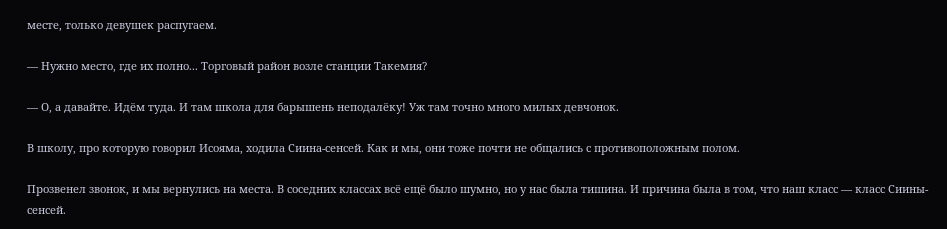месте, только девушек распугаем.

— Нужно место, где их полно... Торговый район возле станции Такемия?

— О, а давайте. Идём туда. И там школа для барышень неподалёку! Уж там точно много милых девчонок.

В школу, про которую говорил Исояма, ходила Сиина-сенсей. Как и мы, они тоже почти не общались с противоположным полом.

Прозвенел звонок, и мы вернулись на места. В соседних классах всё ещё было шумно, но у нас была тишина. И причина была в том, что наш класс — класс Сиины-сенсей.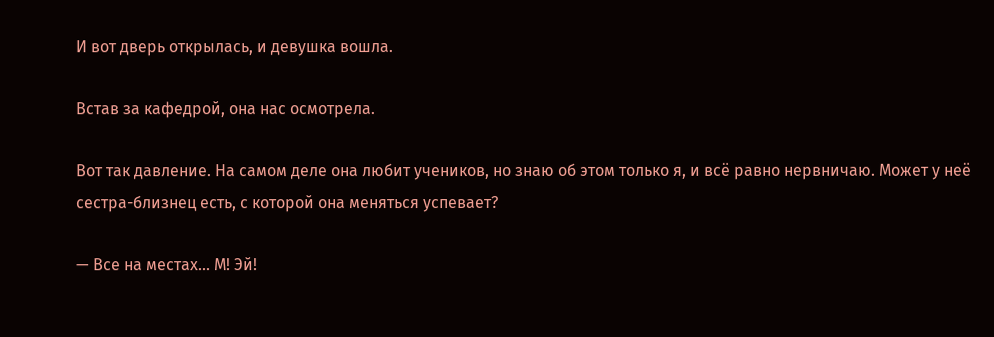И вот дверь открылась, и девушка вошла.

Встав за кафедрой, она нас осмотрела.

Вот так давление. На самом деле она любит учеников, но знаю об этом только я, и всё равно нервничаю. Может у неё сестра-близнец есть, с которой она меняться успевает?

— Все на местах... М! Эй!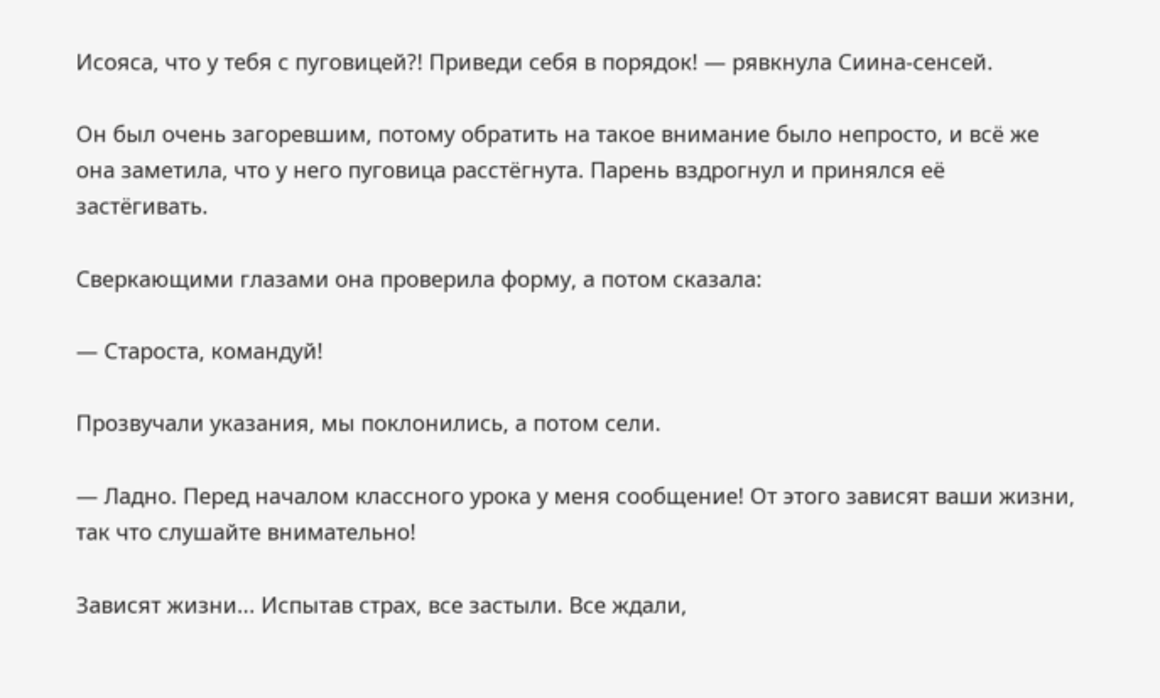Исояса, что у тебя с пуговицей?! Приведи себя в порядок! — рявкнула Сиина-сенсей.

Он был очень загоревшим, потому обратить на такое внимание было непросто, и всё же она заметила, что у него пуговица расстёгнута. Парень вздрогнул и принялся её застёгивать.

Сверкающими глазами она проверила форму, а потом сказала:

— Староста, командуй!

Прозвучали указания, мы поклонились, а потом сели.

— Ладно. Перед началом классного урока у меня сообщение! От этого зависят ваши жизни, так что слушайте внимательно!

Зависят жизни... Испытав страх, все застыли. Все ждали,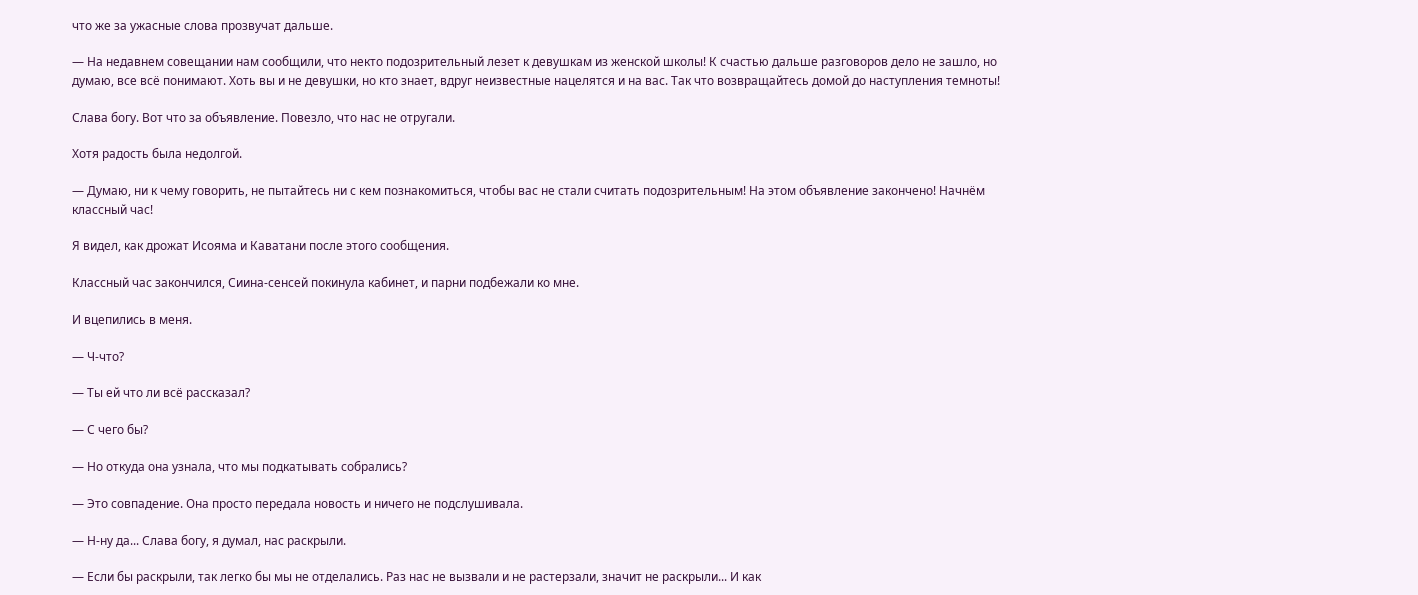что же за ужасные слова прозвучат дальше.

— На недавнем совещании нам сообщили, что некто подозрительный лезет к девушкам из женской школы! К счастью дальше разговоров дело не зашло, но думаю, все всё понимают. Хоть вы и не девушки, но кто знает, вдруг неизвестные нацелятся и на вас. Так что возвращайтесь домой до наступления темноты!

Слава богу. Вот что за объявление. Повезло, что нас не отругали.

Хотя радость была недолгой.

— Думаю, ни к чему говорить, не пытайтесь ни с кем познакомиться, чтобы вас не стали считать подозрительным! На этом объявление закончено! Начнём классный час!

Я видел, как дрожат Исояма и Каватани после этого сообщения.

Классный час закончился, Сиина-сенсей покинула кабинет, и парни подбежали ко мне.

И вцепились в меня.

— Ч-что?

— Ты ей что ли всё рассказал?

— С чего бы?

— Но откуда она узнала, что мы подкатывать собрались?

— Это совпадение. Она просто передала новость и ничего не подслушивала.

— Н-ну да... Слава богу, я думал, нас раскрыли.

— Если бы раскрыли, так легко бы мы не отделались. Раз нас не вызвали и не растерзали, значит не раскрыли... И как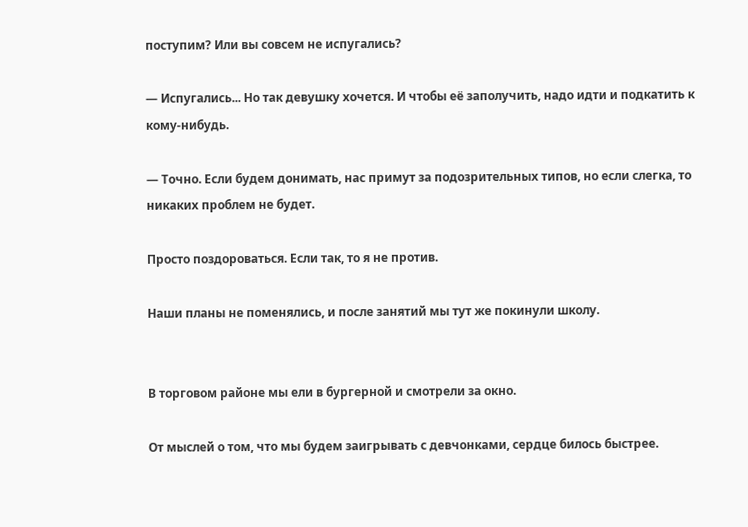поступим? Или вы совсем не испугались?

— Испугались... Но так девушку хочется. И чтобы её заполучить, надо идти и подкатить к кому-нибудь.

— Точно. Если будем донимать, нас примут за подозрительных типов, но если слегка, то никаких проблем не будет.

Просто поздороваться. Если так, то я не против.

Наши планы не поменялись, и после занятий мы тут же покинули школу.


В торговом районе мы ели в бургерной и смотрели за окно.

От мыслей о том, что мы будем заигрывать с девчонками, сердце билось быстрее.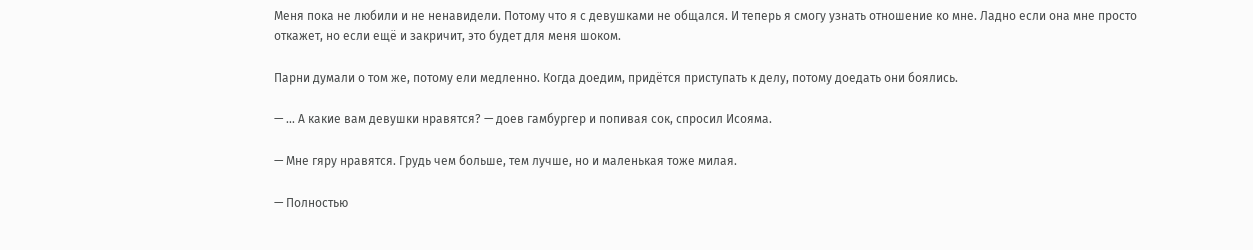Меня пока не любили и не ненавидели. Потому что я с девушками не общался. И теперь я смогу узнать отношение ко мне. Ладно если она мне просто откажет, но если ещё и закричит, это будет для меня шоком.

Парни думали о том же, потому ели медленно. Когда доедим, придётся приступать к делу, потому доедать они боялись.

— ... А какие вам девушки нравятся? — доев гамбургер и попивая сок, спросил Исояма.

— Мне гяру нравятся. Грудь чем больше, тем лучше, но и маленькая тоже милая.

— Полностью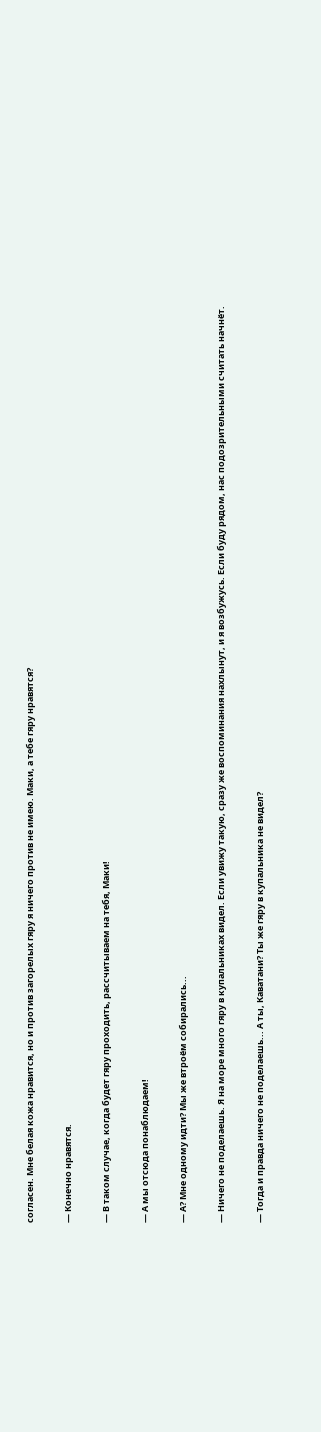согласен. Мне белая кожа нравится, но и против загорелых гяру я ничего против не имею. Маки, а тебе гяру нравятся?

— Конечно нравятся.

— В таком случае, когда будет гяру проходить, рассчитываем на тебя, Маки!

— А мы отсюда понаблюдаем!

— А? Мне одному идти? Мы же втроём собирались...

— Ничего не поделаешь. Я на море много гяру в купальниках видел. Если увижу такую, сразу же воспоминания нахлынут, и я возбужусь. Если буду рядом, нас подозрительными считать начнёт.

— Тогда и правда ничего не поделаешь... А ты, Каватани? Ты же гяру в купальника не видел?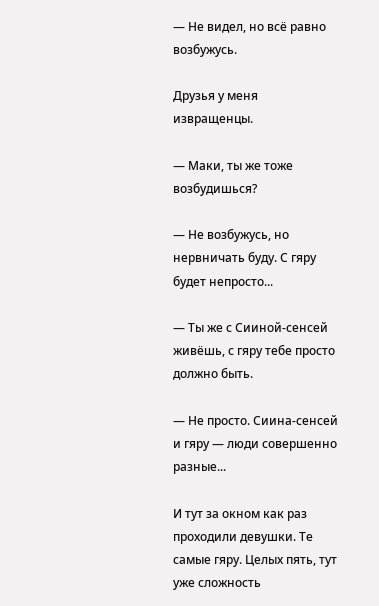— Не видел, но всё равно возбужусь.

Друзья у меня извращенцы.

— Маки, ты же тоже возбудишься?

— Не возбужусь, но нервничать буду. С гяру будет непросто...

— Ты же с Сииной-сенсей живёшь, с гяру тебе просто должно быть.

— Не просто. Сиина-сенсей и гяру — люди совершенно разные...

И тут за окном как раз проходили девушки. Те самые гяру. Целых пять, тут уже сложность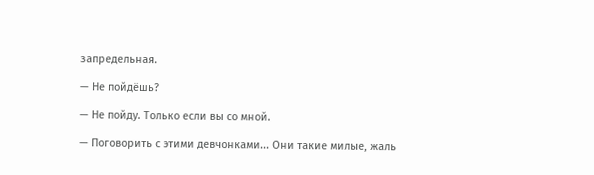запредельная.

— Не пойдёшь?

— Не пойду. Только если вы со мной.

— Поговорить с этими девчонками... Они такие милые, жаль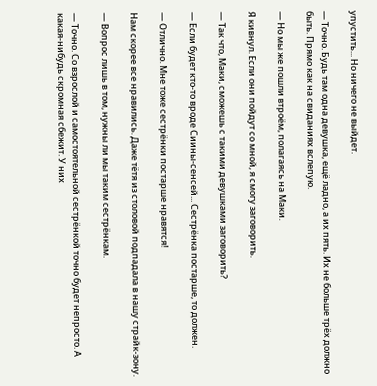упустить... Но ничего не выйдет.

— Точно. Будь там одна девушка, ещё ладно, а их пять. Их не больше трёх должно быть. Прямо как на свиданиях вслепую.

— Но мы же пошли втроём, полагаясь на Маки.

Я кивнул. Если они пойдут со мной, я смогу заговорить.

— Так что, Маки, сможешь с такими девушками заговорить?

— Если будет кто-то вроде Сиины-сенсей... Сестрёнка постарше, то должен.

— Отлично. Мне тоже сестрёнки постарше нравятся!

Нам скорее все нравились. Даже тётя из столовой подпадала в нашу страйк-зону.

— Вопрос лишь в том, нужны ли мы таким сестрёнкам.

— Точно. Со взрослой и самостоятельной сестрёнкой точно будет непросто. А какая-нибудь скромная сбежит. У них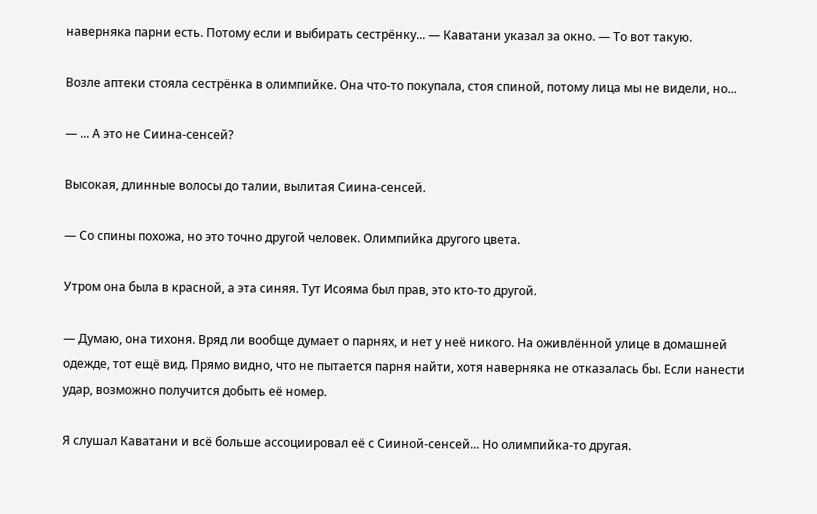наверняка парни есть. Потому если и выбирать сестрёнку... — Каватани указал за окно. — То вот такую.

Возле аптеки стояла сестрёнка в олимпийке. Она что-то покупала, стоя спиной, потому лица мы не видели, но...

— ... А это не Сиина-сенсей?

Высокая, длинные волосы до талии, вылитая Сиина-сенсей.

— Со спины похожа, но это точно другой человек. Олимпийка другого цвета.

Утром она была в красной, а эта синяя. Тут Исояма был прав, это кто-то другой.

— Думаю, она тихоня. Вряд ли вообще думает о парнях, и нет у неё никого. На оживлённой улице в домашней одежде, тот ещё вид. Прямо видно, что не пытается парня найти, хотя наверняка не отказалась бы. Если нанести удар, возможно получится добыть её номер.

Я слушал Каватани и всё больше ассоциировал её с Сииной-сенсей... Но олимпийка-то другая.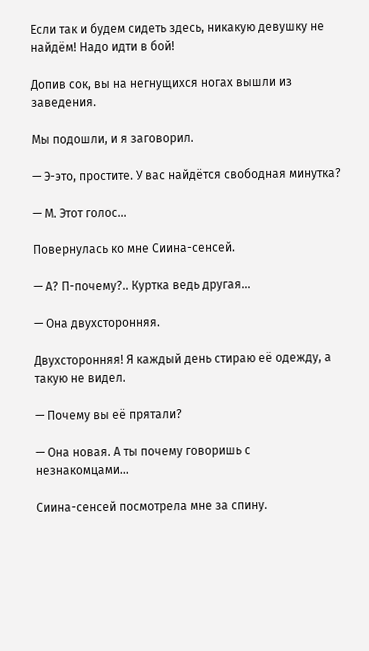Если так и будем сидеть здесь, никакую девушку не найдём! Надо идти в бой!

Допив сок, вы на негнущихся ногах вышли из заведения.

Мы подошли, и я заговорил.

— Э-это, простите. У вас найдётся свободная минутка?

— М. Этот голос...

Повернулась ко мне Сиина-сенсей.

— А? П-почему?.. Куртка ведь другая...

— Она двухсторонняя.

Двухсторонняя! Я каждый день стираю её одежду, а такую не видел.

— Почему вы её прятали?

— Она новая. А ты почему говоришь с незнакомцами...

Сиина-сенсей посмотрела мне за спину.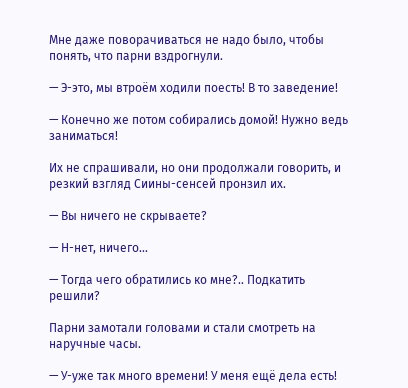Мне даже поворачиваться не надо было, чтобы понять, что парни вздрогнули.

— Э-это, мы втроём ходили поесть! В то заведение!

— Конечно же потом собирались домой! Нужно ведь заниматься!

Их не спрашивали, но они продолжали говорить, и резкий взгляд Сиины-сенсей пронзил их.

— Вы ничего не скрываете?

— Н-нет, ничего...

— Тогда чего обратились ко мне?.. Подкатить решили?

Парни замотали головами и стали смотреть на наручные часы.

— У-уже так много времени! У меня ещё дела есть!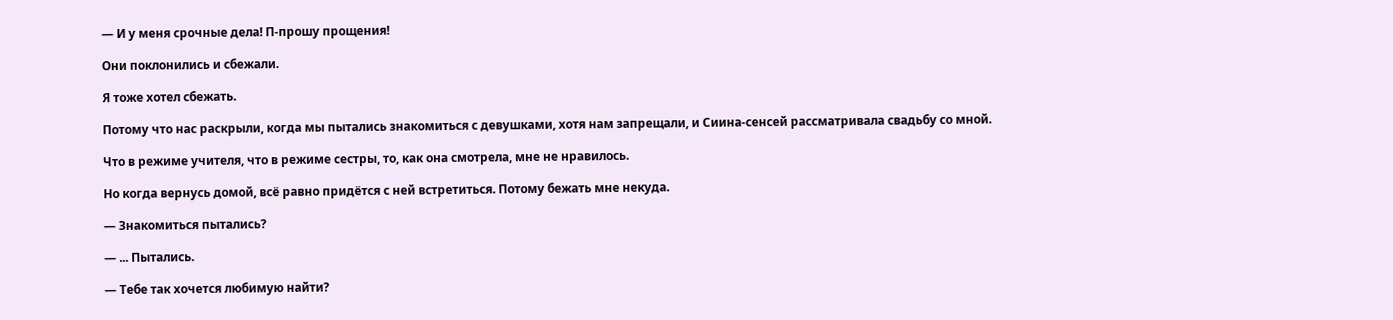— И у меня срочные дела! П-прошу прощения!

Они поклонились и сбежали.

Я тоже хотел сбежать.

Потому что нас раскрыли, когда мы пытались знакомиться с девушками, хотя нам запрещали, и Сиина-сенсей рассматривала свадьбу со мной.

Что в режиме учителя, что в режиме сестры, то, как она смотрела, мне не нравилось.

Но когда вернусь домой, всё равно придётся с ней встретиться. Потому бежать мне некуда.

— Знакомиться пытались?

— ... Пытались.

— Тебе так хочется любимую найти?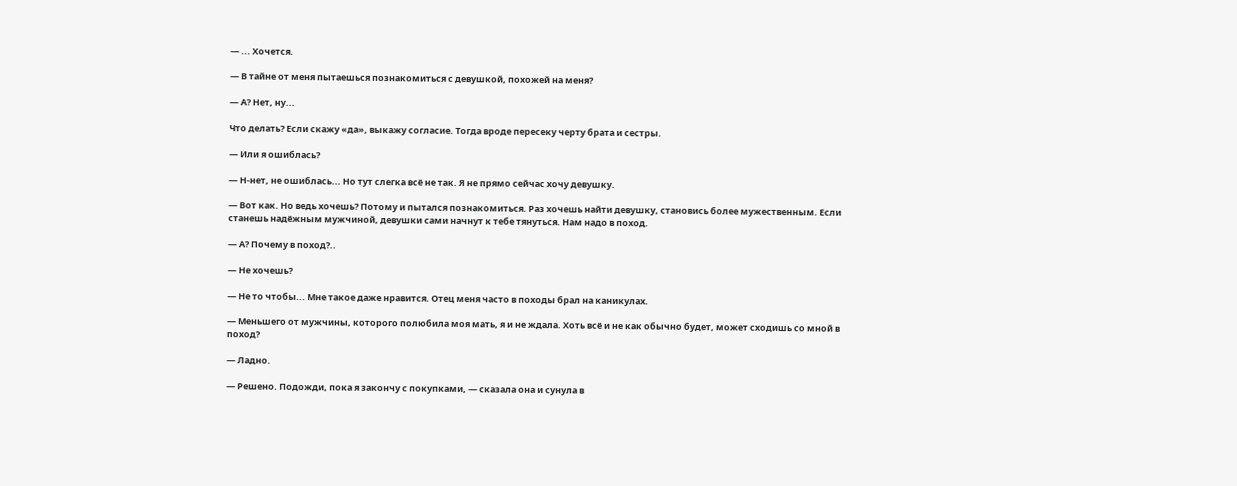— ... Хочется.

— В тайне от меня пытаешься познакомиться с девушкой, похожей на меня?

— А? Нет, ну...

Что делать? Если скажу «да», выкажу согласие. Тогда вроде пересеку черту брата и сестры.

— Или я ошиблась?

— Н-нет, не ошиблась... Но тут слегка всё не так. Я не прямо сейчас хочу девушку.

— Вот как. Но ведь хочешь? Потому и пытался познакомиться. Раз хочешь найти девушку, становись более мужественным. Если станешь надёжным мужчиной, девушки сами начнут к тебе тянуться. Нам надо в поход.

— А? Почему в поход?..

— Не хочешь?

— Не то чтобы... Мне такое даже нравится. Отец меня часто в походы брал на каникулах.

— Меньшего от мужчины, которого полюбила моя мать, я и не ждала. Хоть всё и не как обычно будет, может сходишь со мной в поход?

— Ладно.

— Решено. Подожди, пока я закончу с покупками, — сказала она и сунула в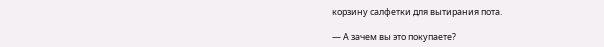корзину салфетки для вытирания пота.

— А зачем вы это покупаете?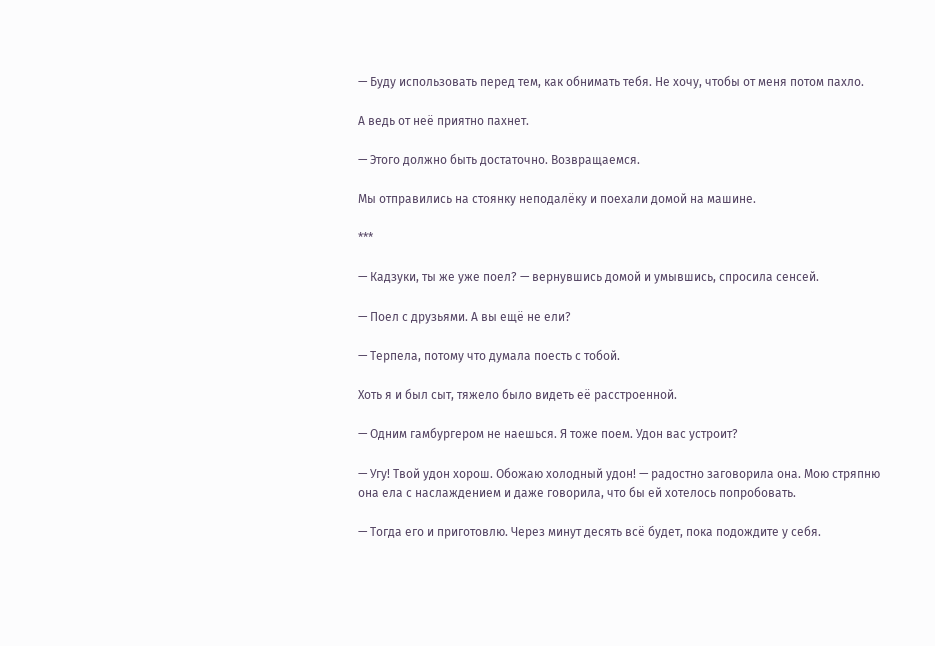— Буду использовать перед тем, как обнимать тебя. Не хочу, чтобы от меня потом пахло.

А ведь от неё приятно пахнет.

— Этого должно быть достаточно. Возвращаемся.

Мы отправились на стоянку неподалёку и поехали домой на машине.

***

— Кадзуки, ты же уже поел? — вернувшись домой и умывшись, спросила сенсей.

— Поел с друзьями. А вы ещё не ели?

— Терпела, потому что думала поесть с тобой.

Хоть я и был сыт, тяжело было видеть её расстроенной.

— Одним гамбургером не наешься. Я тоже поем. Удон вас устроит?

— Угу! Твой удон хорош. Обожаю холодный удон! — радостно заговорила она. Мою стряпню она ела с наслаждением и даже говорила, что бы ей хотелось попробовать.

— Тогда его и приготовлю. Через минут десять всё будет, пока подождите у себя.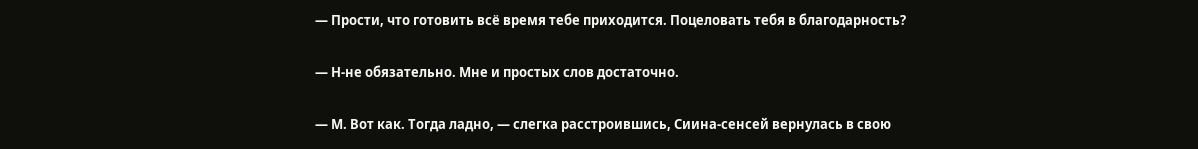— Прости, что готовить всё время тебе приходится. Поцеловать тебя в благодарность?

— Н-не обязательно. Мне и простых слов достаточно.

— М. Вот как. Тогда ладно, — слегка расстроившись, Сиина-сенсей вернулась в свою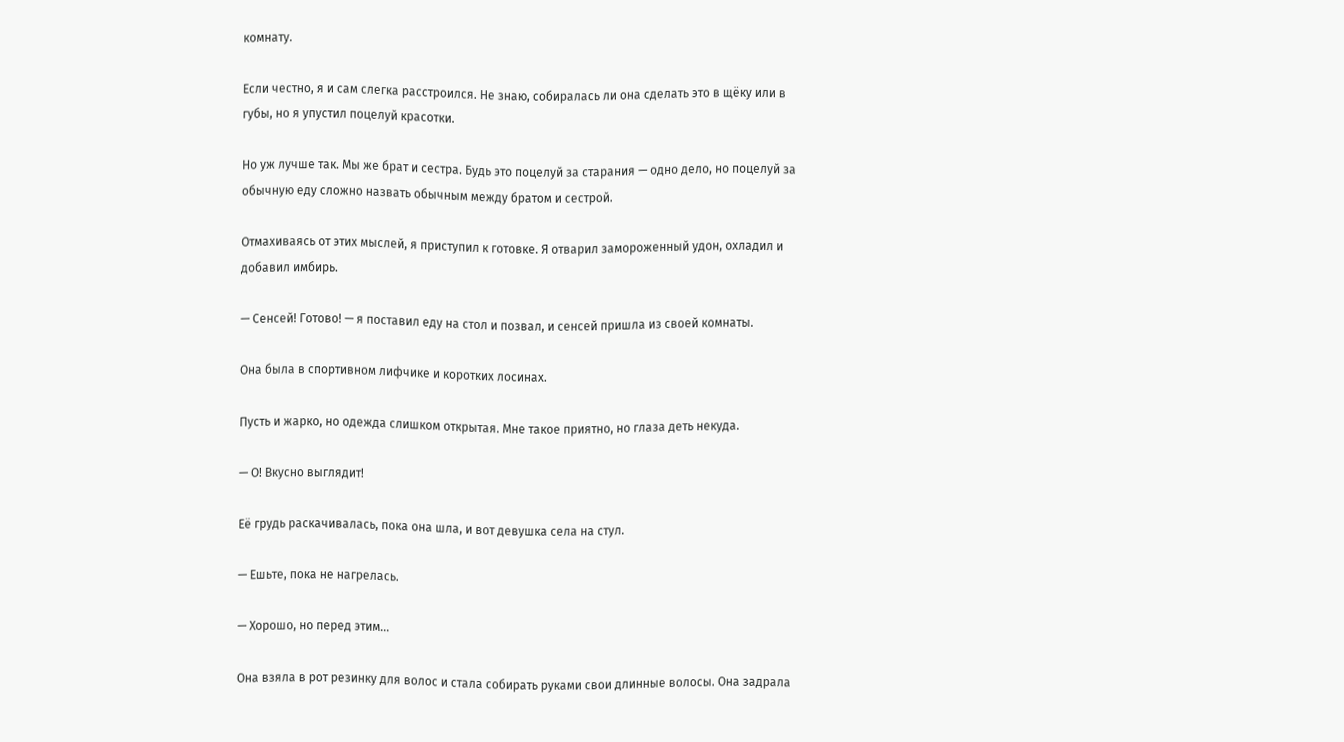комнату.

Если честно, я и сам слегка расстроился. Не знаю, собиралась ли она сделать это в щёку или в губы, но я упустил поцелуй красотки.

Но уж лучше так. Мы же брат и сестра. Будь это поцелуй за старания — одно дело, но поцелуй за обычную еду сложно назвать обычным между братом и сестрой.

Отмахиваясь от этих мыслей, я приступил к готовке. Я отварил замороженный удон, охладил и добавил имбирь.

— Сенсей! Готово! — я поставил еду на стол и позвал, и сенсей пришла из своей комнаты.

Она была в спортивном лифчике и коротких лосинах.

Пусть и жарко, но одежда слишком открытая. Мне такое приятно, но глаза деть некуда.

— О! Вкусно выглядит!

Её грудь раскачивалась, пока она шла, и вот девушка села на стул.

— Ешьте, пока не нагрелась.

— Хорошо, но перед этим...

Она взяла в рот резинку для волос и стала собирать руками свои длинные волосы. Она задрала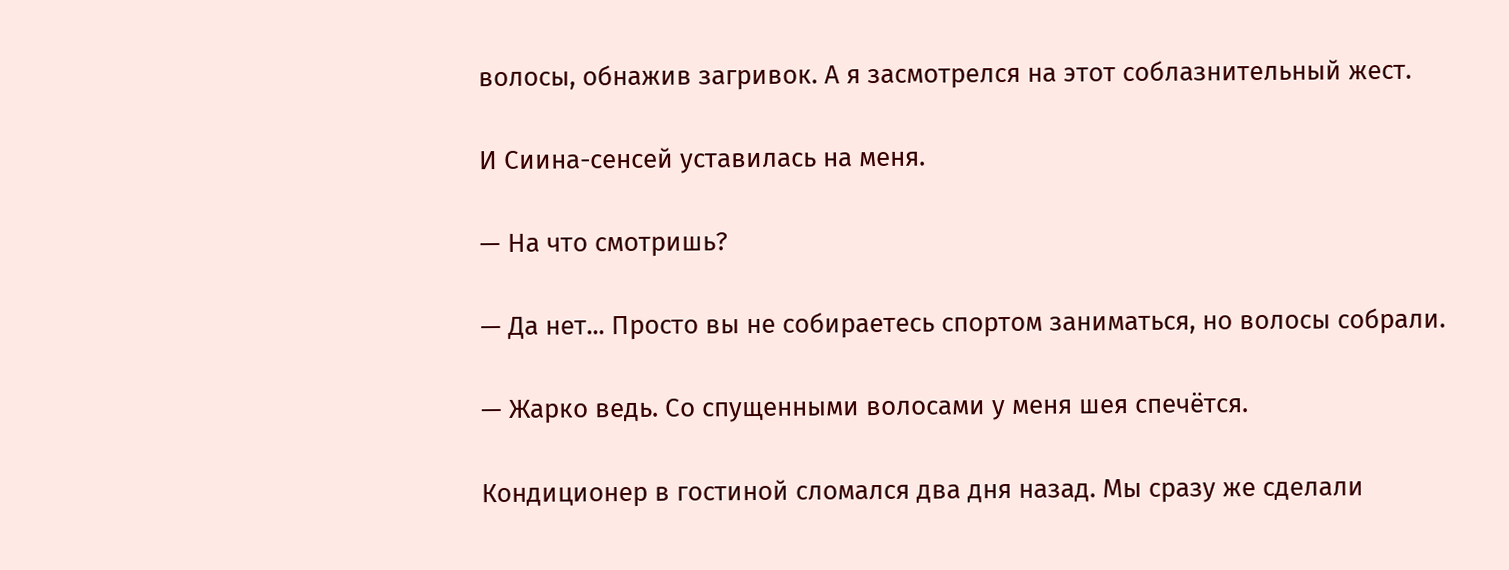волосы, обнажив загривок. А я засмотрелся на этот соблазнительный жест.

И Сиина-сенсей уставилась на меня.

— На что смотришь?

— Да нет... Просто вы не собираетесь спортом заниматься, но волосы собрали.

— Жарко ведь. Со спущенными волосами у меня шея спечётся.

Кондиционер в гостиной сломался два дня назад. Мы сразу же сделали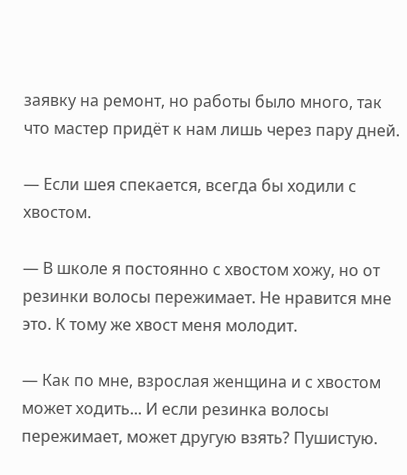заявку на ремонт, но работы было много, так что мастер придёт к нам лишь через пару дней.

— Если шея спекается, всегда бы ходили с хвостом.

— В школе я постоянно с хвостом хожу, но от резинки волосы пережимает. Не нравится мне это. К тому же хвост меня молодит.

— Как по мне, взрослая женщина и с хвостом может ходить... И если резинка волосы пережимает, может другую взять? Пушистую.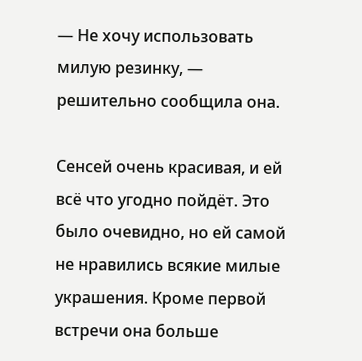— Не хочу использовать милую резинку, — решительно сообщила она.

Сенсей очень красивая, и ей всё что угодно пойдёт. Это было очевидно, но ей самой не нравились всякие милые украшения. Кроме первой встречи она больше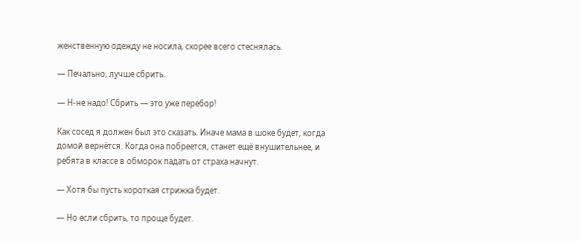женственную одежду не носила, скорее всего стеснялась.

— Печально, лучше сбрить.

— Н-не надо! Сбрить — это уже перебор!

Как сосед я должен был это сказать. Иначе мама в шоке будет, когда домой вернётся. Когда она побреется, станет ещё внушительнее, и ребята в классе в обморок падать от страха начнут.

— Хотя бы пусть короткая стрижка будет.

— Но если сбрить, то проще будет.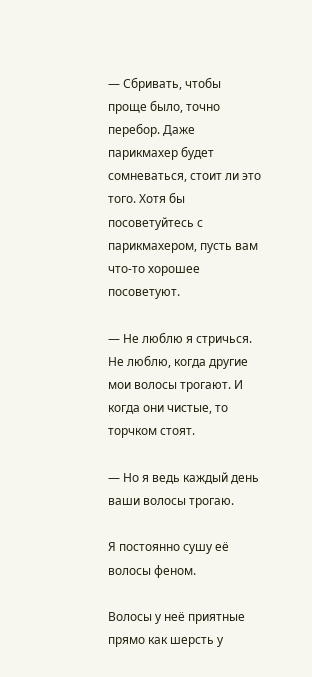— Сбривать, чтобы проще было, точно перебор. Даже парикмахер будет сомневаться, стоит ли это того. Хотя бы посоветуйтесь с парикмахером, пусть вам что-то хорошее посоветуют.

— Не люблю я стричься. Не люблю, когда другие мои волосы трогают. И когда они чистые, то торчком стоят.

— Но я ведь каждый день ваши волосы трогаю.

Я постоянно сушу её волосы феном.

Волосы у неё приятные прямо как шерсть у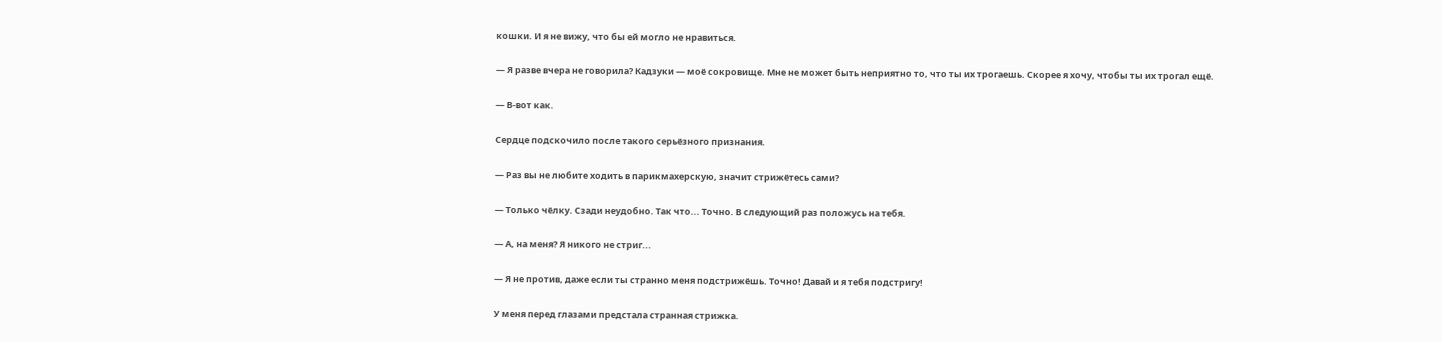кошки. И я не вижу, что бы ей могло не нравиться.

— Я разве вчера не говорила? Кадзуки — моё сокровище. Мне не может быть неприятно то, что ты их трогаешь. Скорее я хочу, чтобы ты их трогал ещё.

— В-вот как.

Сердце подскочило после такого серьёзного признания.

— Раз вы не любите ходить в парикмахерскую, значит стрижётесь сами?

— Только чёлку. Сзади неудобно. Так что... Точно. В следующий раз положусь на тебя.

— А, на меня? Я никого не стриг...

— Я не против, даже если ты странно меня подстрижёшь. Точно! Давай и я тебя подстригу!

У меня перед глазами предстала странная стрижка.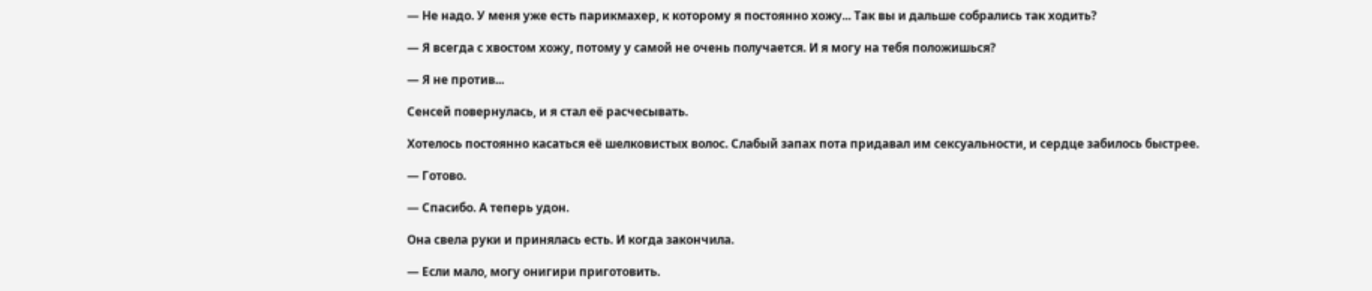— Не надо. У меня уже есть парикмахер, к которому я постоянно хожу... Так вы и дальше собрались так ходить?

— Я всегда с хвостом хожу, потому у самой не очень получается. И я могу на тебя положишься?

— Я не против...

Сенсей повернулась, и я стал её расчесывать.

Хотелось постоянно касаться её шелковистых волос. Слабый запах пота придавал им сексуальности, и сердце забилось быстрее.

— Готово.

— Спасибо. А теперь удон.

Она свела руки и принялась есть. И когда закончила.

— Если мало, могу онигири приготовить.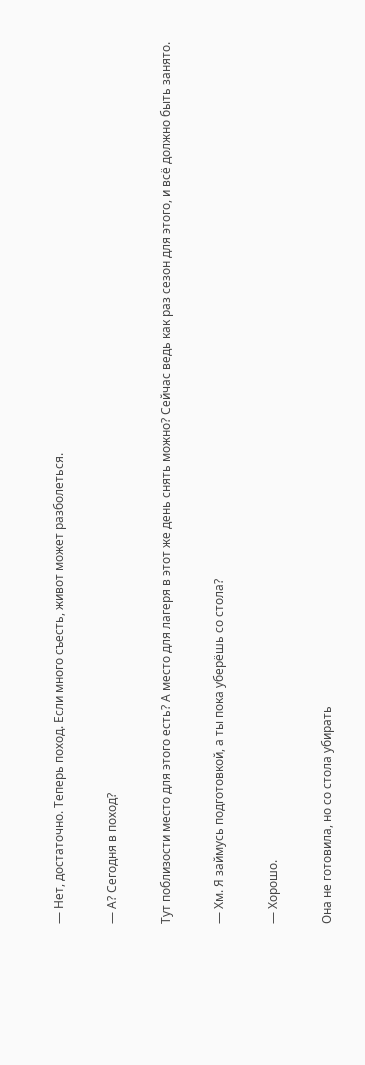— Нет, достаточно. Теперь поход. Если много съесть, живот может разболеться.

— А? Сегодня в поход?

Тут поблизости место для этого есть? А место для лагеря в этот же день снять можно? Сейчас ведь как раз сезон для этого, и всё должно быть занято.

— Хм. Я займусь подготовкой, а ты пока уберёшь со стола?

— Хорошо.

Она не готовила, но со стола убирать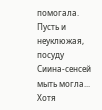помогала. Пусть и неуклюжая, посуду Сиина-сенсей мыть могла... Хотя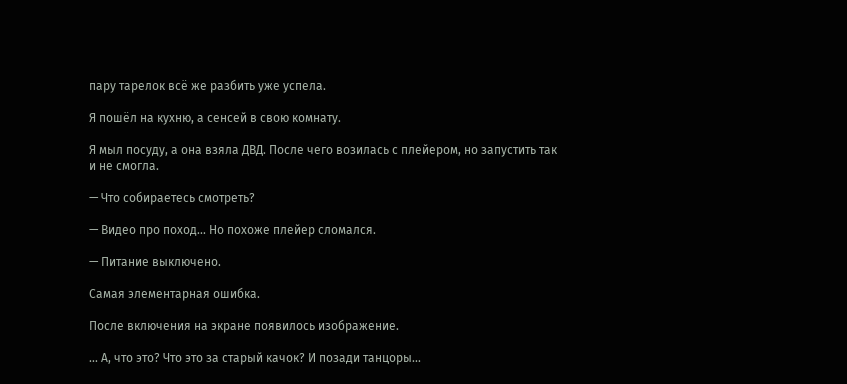пару тарелок всё же разбить уже успела.

Я пошёл на кухню, а сенсей в свою комнату.

Я мыл посуду, а она взяла ДВД. После чего возилась с плейером, но запустить так и не смогла.

— Что собираетесь смотреть?

— Видео про поход... Но похоже плейер сломался.

— Питание выключено.

Самая элементарная ошибка.

После включения на экране появилось изображение.

... А, что это? Что это за старый качок? И позади танцоры...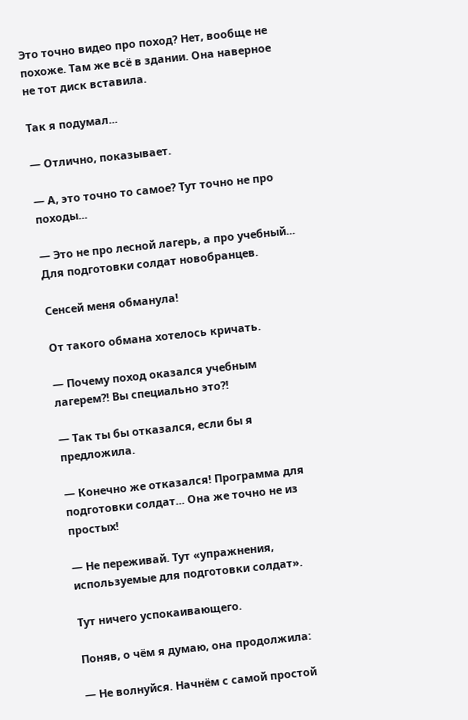Это точно видео про поход? Нет, вообще не похоже. Там же всё в здании. Она наверное не тот диск вставила.

Так я подумал...

— Отлично, показывает.

— А, это точно то самое? Тут точно не про походы...

— Это не про лесной лагерь, а про учебный... Для подготовки солдат новобранцев.

Сенсей меня обманула!

От такого обмана хотелось кричать.

— Почему поход оказался учебным лагерем?! Вы специально это?!

— Так ты бы отказался, если бы я предложила.

— Конечно же отказался! Программа для подготовки солдат... Она же точно не из простых!

— Не переживай. Тут «упражнения, используемые для подготовки солдат».

Тут ничего успокаивающего.

Поняв, о чём я думаю, она продолжила:

— Не волнуйся. Начнём с самой простой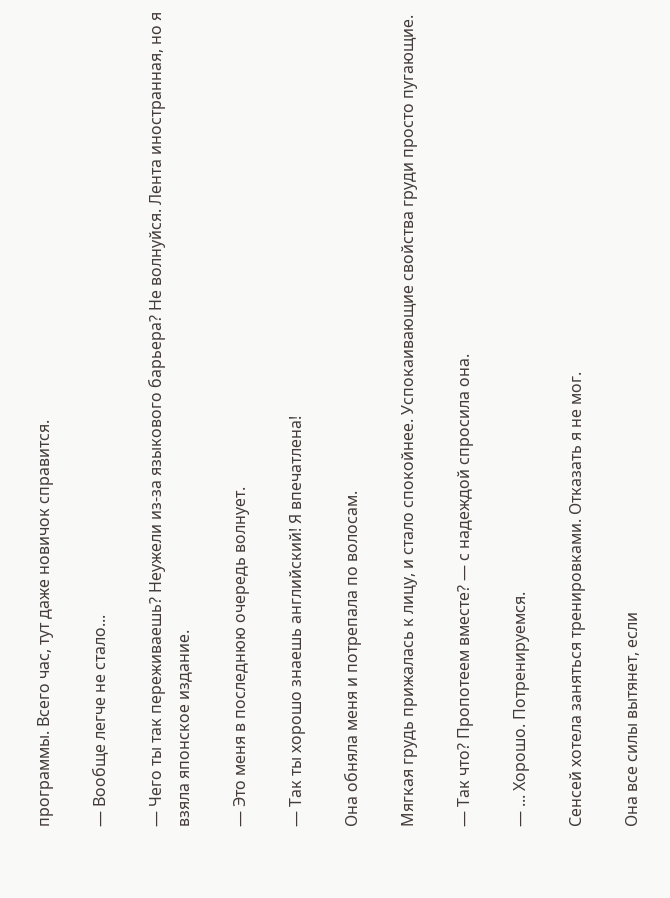программы. Всего час, тут даже новичок справится.

— Вообще легче не стало...

— Чего ты так переживаешь? Неужели из-за языкового барьера? Не волнуйся. Лента иностранная, но я взяла японское издание.

— Это меня в последнюю очередь волнует.

— Так ты хорошо знаешь английский! Я впечатлена!

Она обняла меня и потрепала по волосам.

Мягкая грудь прижалась к лицу, и стало спокойнее. Успокаивающие свойства груди просто пугающие.

— Так что? Пропотеем вместе? — с надеждой спросила она.

— ... Хорошо. Потренируемся.

Сенсей хотела заняться тренировками. Отказать я не мог.

Она все силы вытянет, если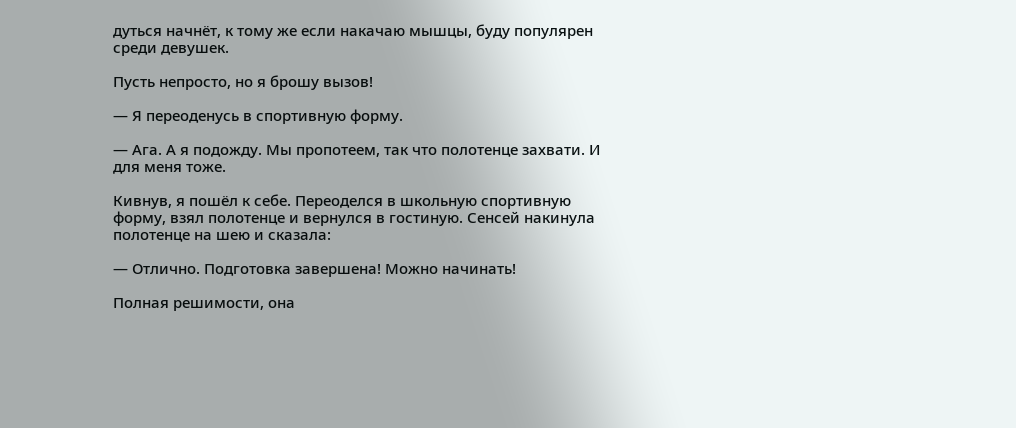дуться начнёт, к тому же если накачаю мышцы, буду популярен среди девушек.

Пусть непросто, но я брошу вызов!

— Я переоденусь в спортивную форму.

— Ага. А я подожду. Мы пропотеем, так что полотенце захвати. И для меня тоже.

Кивнув, я пошёл к себе. Переоделся в школьную спортивную форму, взял полотенце и вернулся в гостиную. Сенсей накинула полотенце на шею и сказала:

— Отлично. Подготовка завершена! Можно начинать!

Полная решимости, она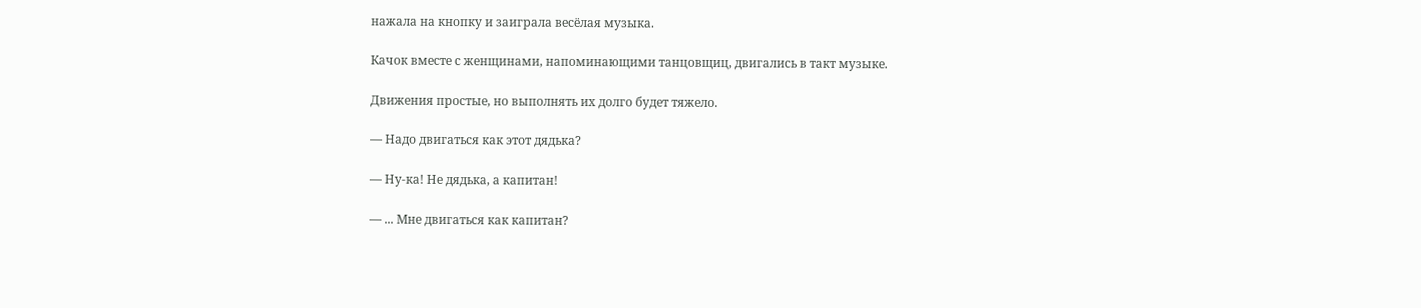нажала на кнопку и заиграла весёлая музыка.

Качок вместе с женщинами, напоминающими танцовщиц, двигались в такт музыке.

Движения простые, но выполнять их долго будет тяжело.

— Надо двигаться как этот дядька?

— Ну-ка! Не дядька, а капитан!

— ... Мне двигаться как капитан?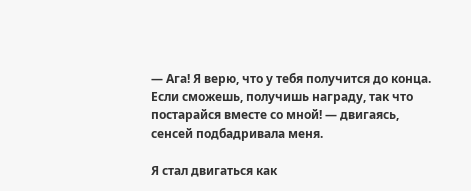— Ага! Я верю, что у тебя получится до конца. Если сможешь, получишь награду, так что постарайся вместе со мной! — двигаясь, сенсей подбадривала меня.

Я стал двигаться как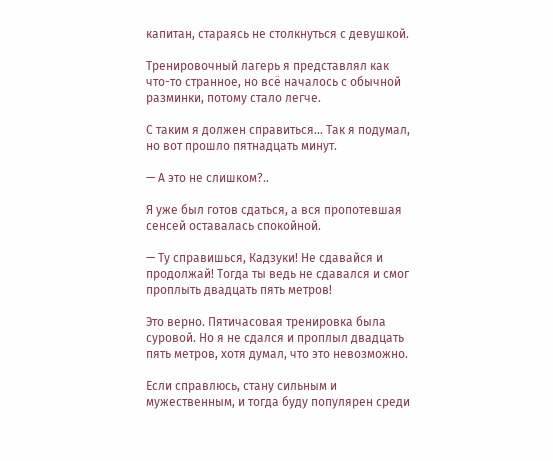капитан, стараясь не столкнуться с девушкой.

Тренировочный лагерь я представлял как что-то странное, но всё началось с обычной разминки, потому стало легче.

С таким я должен справиться... Так я подумал, но вот прошло пятнадцать минут.

— А это не слишком?..

Я уже был готов сдаться, а вся пропотевшая сенсей оставалась спокойной.

— Ту справишься, Кадзуки! Не сдавайся и продолжай! Тогда ты ведь не сдавался и смог проплыть двадцать пять метров!

Это верно. Пятичасовая тренировка была суровой. Но я не сдался и проплыл двадцать пять метров, хотя думал, что это невозможно.

Если справлюсь, стану сильным и мужественным, и тогда буду популярен среди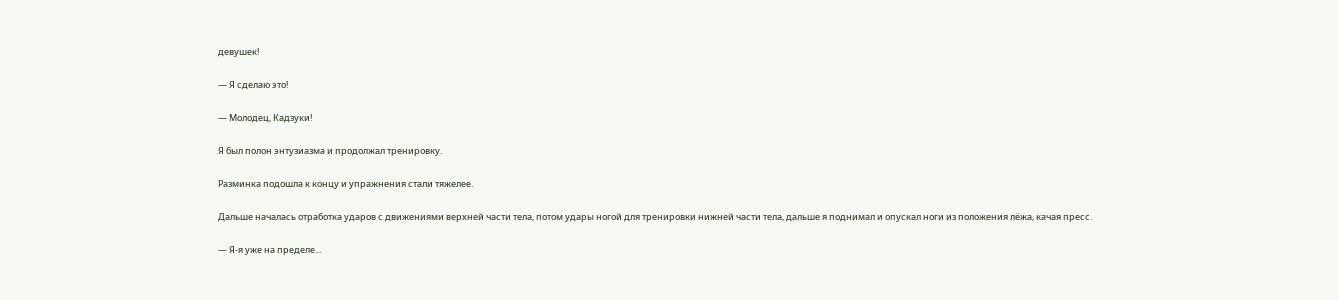девушек!

— Я сделаю это!

— Молодец, Кадзуки!

Я был полон энтузиазма и продолжал тренировку.

Разминка подошла к концу и упражнения стали тяжелее.

Дальше началась отработка ударов с движениями верхней части тела, потом удары ногой для тренировки нижней части тела, дальше я поднимал и опускал ноги из положения лёжа, качая пресс.

— Я-я уже на пределе...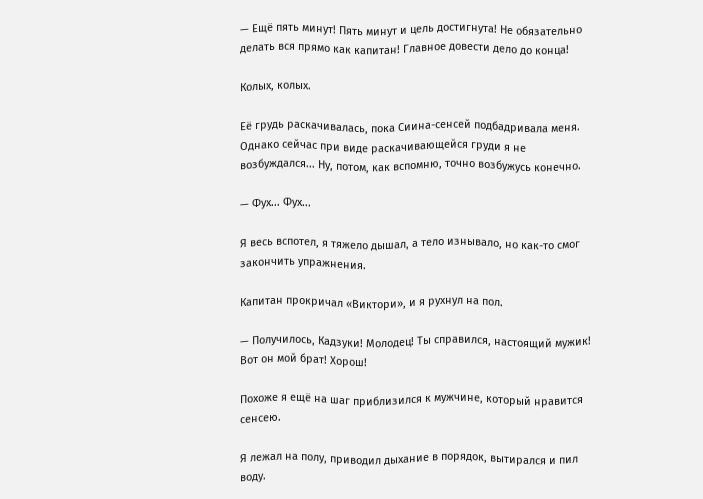— Ещё пять минут! Пять минут и цель достигнута! Не обязательно делать вся прямо как капитан! Главное довести дело до конца!

Колых, колых.

Её грудь раскачивалась, пока Сиина-сенсей подбадривала меня. Однако сейчас при виде раскачивающейся груди я не возбуждался... Ну, потом, как вспомню, точно возбужусь конечно.

— Фух... Фух...

Я весь вспотел, я тяжело дышал, а тело изнывало, но как-то смог закончить упражнения.

Капитан прокричал «Виктори», и я рухнул на пол.

— Получилось, Кадзуки! Молодец! Ты справился, настоящий мужик! Вот он мой брат! Хорош!

Похоже я ещё на шаг приблизился к мужчине, который нравится сенсею.

Я лежал на полу, приводил дыхание в порядок, вытирался и пил воду.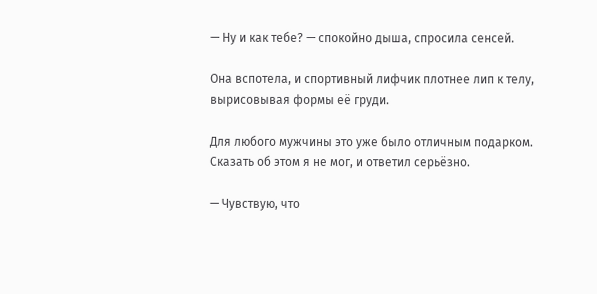— Ну и как тебе? — спокойно дыша, спросила сенсей.

Она вспотела, и спортивный лифчик плотнее лип к телу, вырисовывая формы её груди.

Для любого мужчины это уже было отличным подарком. Сказать об этом я не мог, и ответил серьёзно.

— Чувствую, что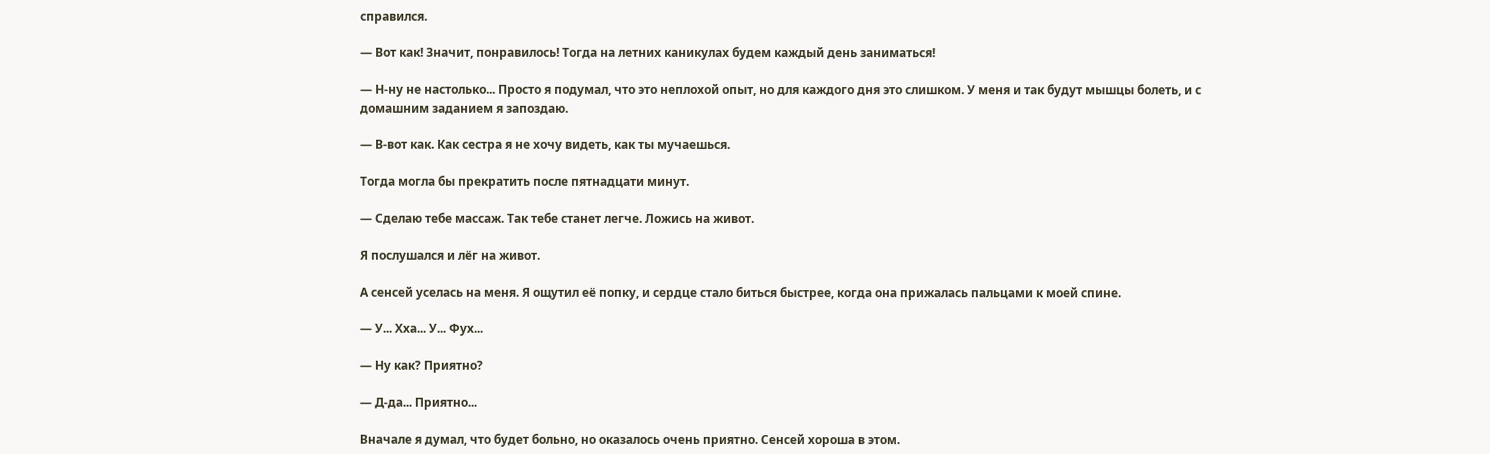справился.

— Вот как! Значит, понравилось! Тогда на летних каникулах будем каждый день заниматься!

— Н-ну не настолько... Просто я подумал, что это неплохой опыт, но для каждого дня это слишком. У меня и так будут мышцы болеть, и с домашним заданием я запоздаю.

— В-вот как. Как сестра я не хочу видеть, как ты мучаешься.

Тогда могла бы прекратить после пятнадцати минут.

— Сделаю тебе массаж. Так тебе станет легче. Ложись на живот.

Я послушался и лёг на живот.

А сенсей уселась на меня. Я ощутил её попку, и сердце стало биться быстрее, когда она прижалась пальцами к моей спине.

— У... Хха... У... Фух...

— Ну как? Приятно?

— Д-да... Приятно...

Вначале я думал, что будет больно, но оказалось очень приятно. Сенсей хороша в этом.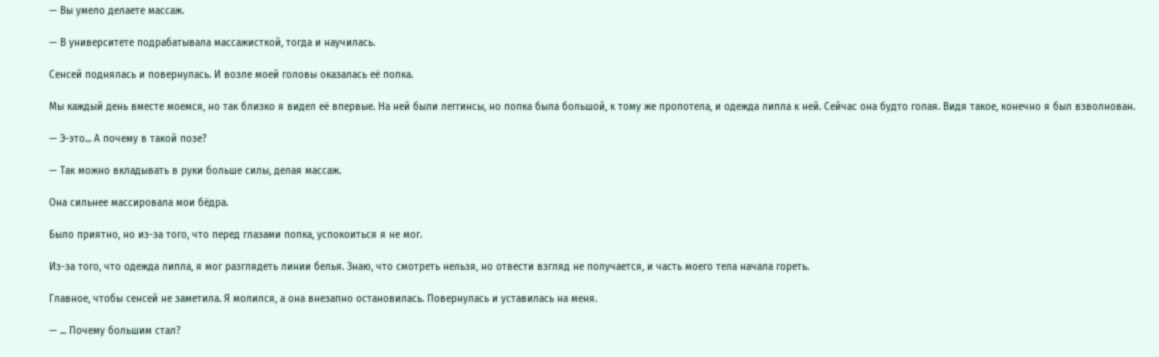— Вы умело делаете массаж.

— В университете подрабатывала массажисткой, тогда и научилась.

Сенсей поднялась и повернулась. И возле моей головы оказалась её попка.

Мы каждый день вместе моемся, но так близко я видел её впервые. На ней были леггинсы, но попка была большой, к тому же пропотела, и одежда липла к ней. Сейчас она будто голая. Видя такое, конечно я был взволнован.

— Э-это... А почему в такой позе?

— Так можно вкладывать в руки больше силы, делая массаж.

Она сильнее массировала мои бёдра.

Было приятно, но из-за того, что перед глазами попка, успокоиться я не мог.

Из-за того, что одежда липла, я мог разглядеть линии белья. Знаю, что смотреть нельзя, но отвести взгляд не получается, и часть моего тела начала гореть.

Главное, чтобы сенсей не заметила. Я молился, а она внезапно остановилась. Повернулась и уставилась на меня.

— ... Почему большим стал?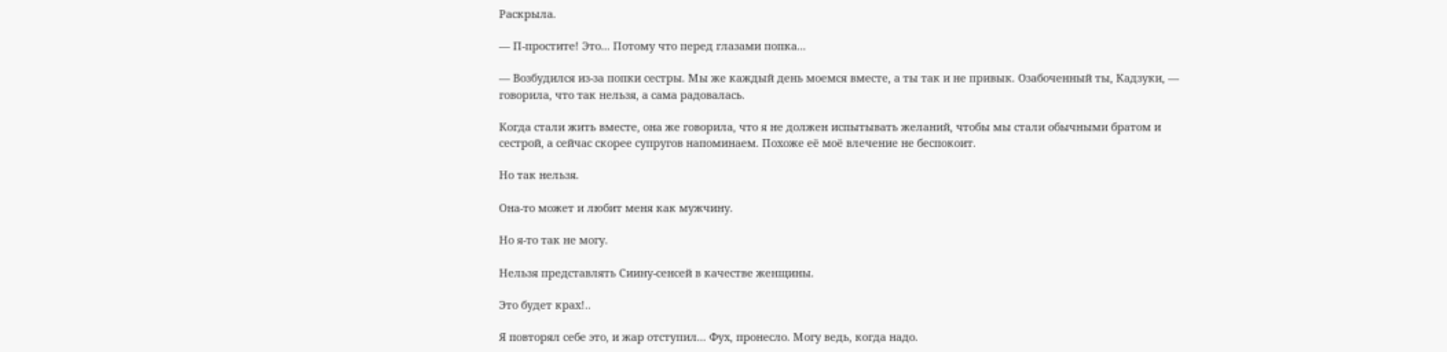Раскрыла.

— П-простите! Это... Потому что перед глазами попка...

— Возбудился из-за попки сестры. Мы же каждый день моемся вместе, а ты так и не привык. Озабоченный ты, Кадзуки, — говорила, что так нельзя, а сама радовалась.

Когда стали жить вместе, она же говорила, что я не должен испытывать желаний, чтобы мы стали обычными братом и сестрой, а сейчас скорее супругов напоминаем. Похоже её моё влечение не беспокоит.

Но так нельзя.

Она-то может и любит меня как мужчину.

Но я-то так не могу.

Нельзя представлять Сиину-сенсей в качестве женщины.

Это будет крах!..

Я повторял себе это, и жар отступил... Фух, пронесло. Могу ведь, когда надо.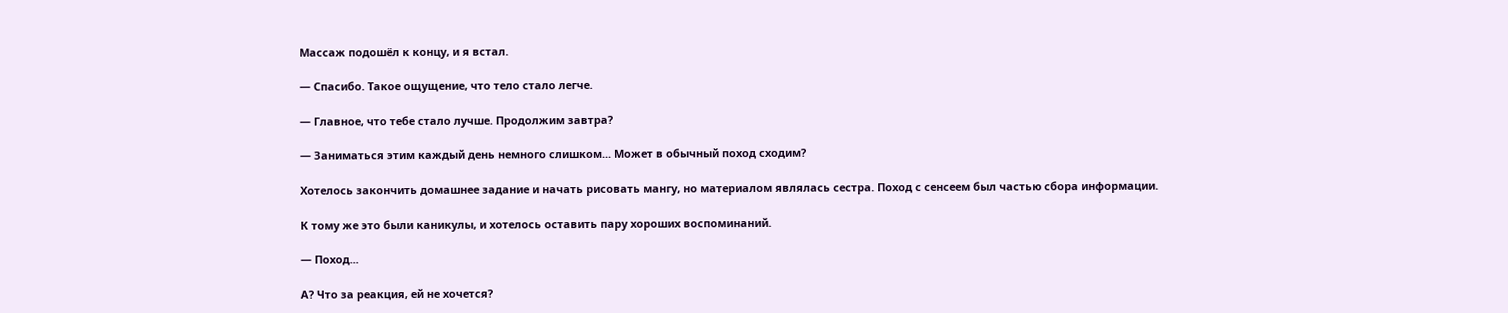Массаж подошёл к концу, и я встал.

— Спасибо. Такое ощущение, что тело стало легче.

— Главное, что тебе стало лучше. Продолжим завтра?

— Заниматься этим каждый день немного слишком... Может в обычный поход сходим?

Хотелось закончить домашнее задание и начать рисовать мангу, но материалом являлась сестра. Поход с сенсеем был частью сбора информации.

К тому же это были каникулы, и хотелось оставить пару хороших воспоминаний.

— Поход...

А? Что за реакция, ей не хочется?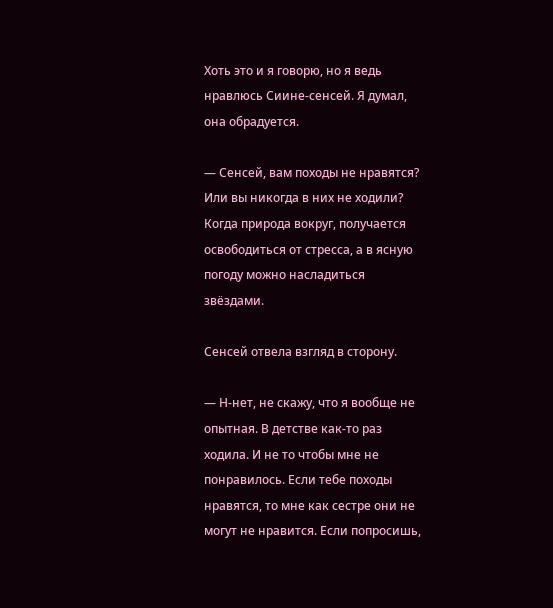Хоть это и я говорю, но я ведь нравлюсь Сиине-сенсей. Я думал, она обрадуется.

— Сенсей, вам походы не нравятся? Или вы никогда в них не ходили? Когда природа вокруг, получается освободиться от стресса, а в ясную погоду можно насладиться звёздами.

Сенсей отвела взгляд в сторону.

— Н-нет, не скажу, что я вообще не опытная. В детстве как-то раз ходила. И не то чтобы мне не понравилось. Если тебе походы нравятся, то мне как сестре они не могут не нравится. Если попросишь,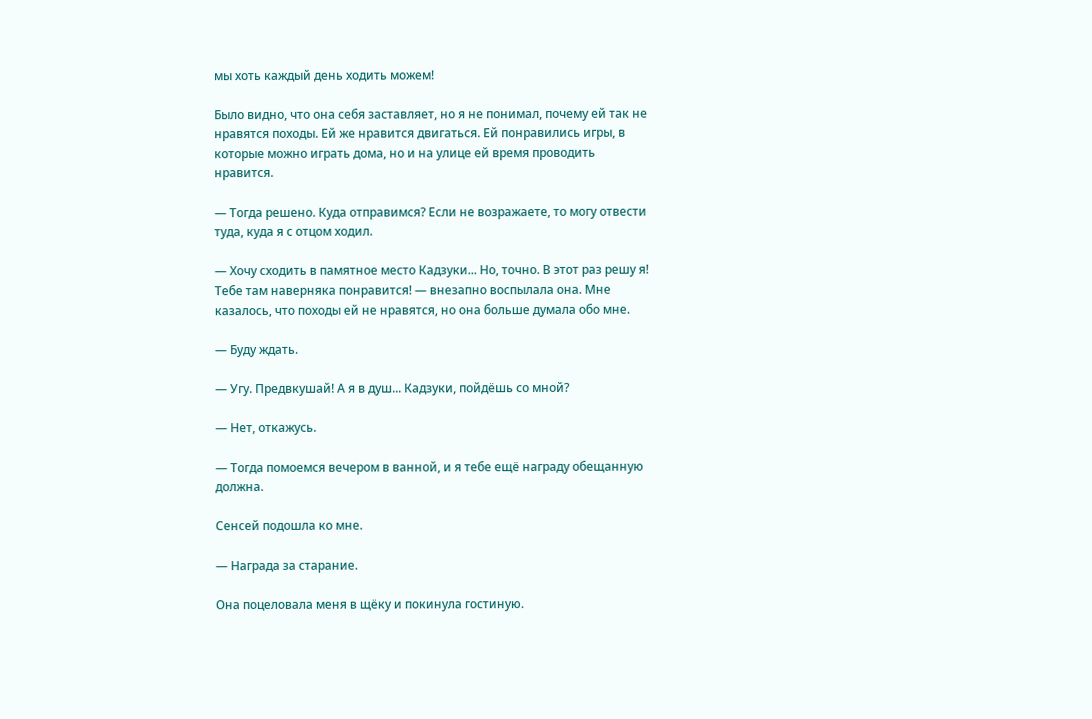мы хоть каждый день ходить можем!

Было видно, что она себя заставляет, но я не понимал, почему ей так не нравятся походы. Ей же нравится двигаться. Ей понравились игры, в которые можно играть дома, но и на улице ей время проводить нравится.

— Тогда решено. Куда отправимся? Если не возражаете, то могу отвести туда, куда я с отцом ходил.

— Хочу сходить в памятное место Кадзуки... Но, точно. В этот раз решу я! Тебе там наверняка понравится! — внезапно воспылала она. Мне казалось, что походы ей не нравятся, но она больше думала обо мне.

— Буду ждать.

— Угу. Предвкушай! А я в душ... Кадзуки, пойдёшь со мной?

— Нет, откажусь.

— Тогда помоемся вечером в ванной, и я тебе ещё награду обещанную должна.

Сенсей подошла ко мне.

— Награда за старание.

Она поцеловала меня в щёку и покинула гостиную.